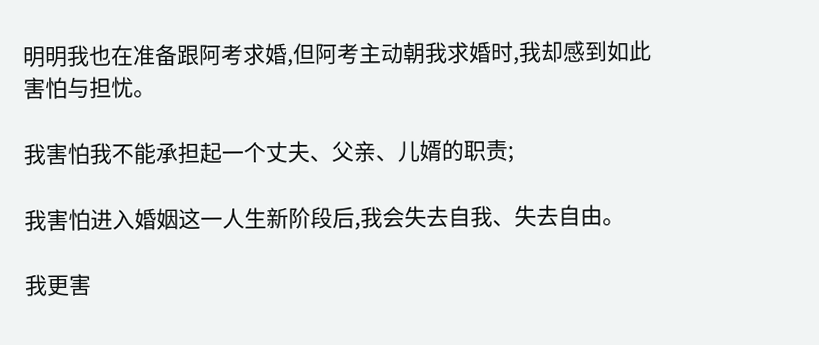明明我也在准备跟阿考求婚,但阿考主动朝我求婚时,我却感到如此害怕与担忧。

我害怕我不能承担起一个丈夫、父亲、儿婿的职责;

我害怕进入婚姻这一人生新阶段后,我会失去自我、失去自由。

我更害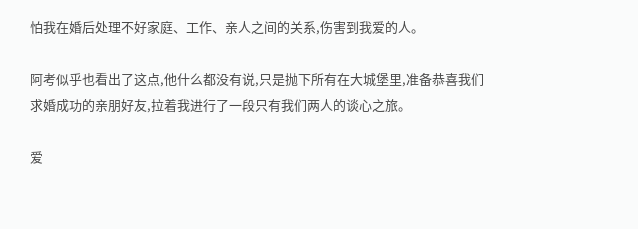怕我在婚后处理不好家庭、工作、亲人之间的关系,伤害到我爱的人。

阿考似乎也看出了这点,他什么都没有说,只是抛下所有在大城堡里,准备恭喜我们求婚成功的亲朋好友,拉着我进行了一段只有我们两人的谈心之旅。

爱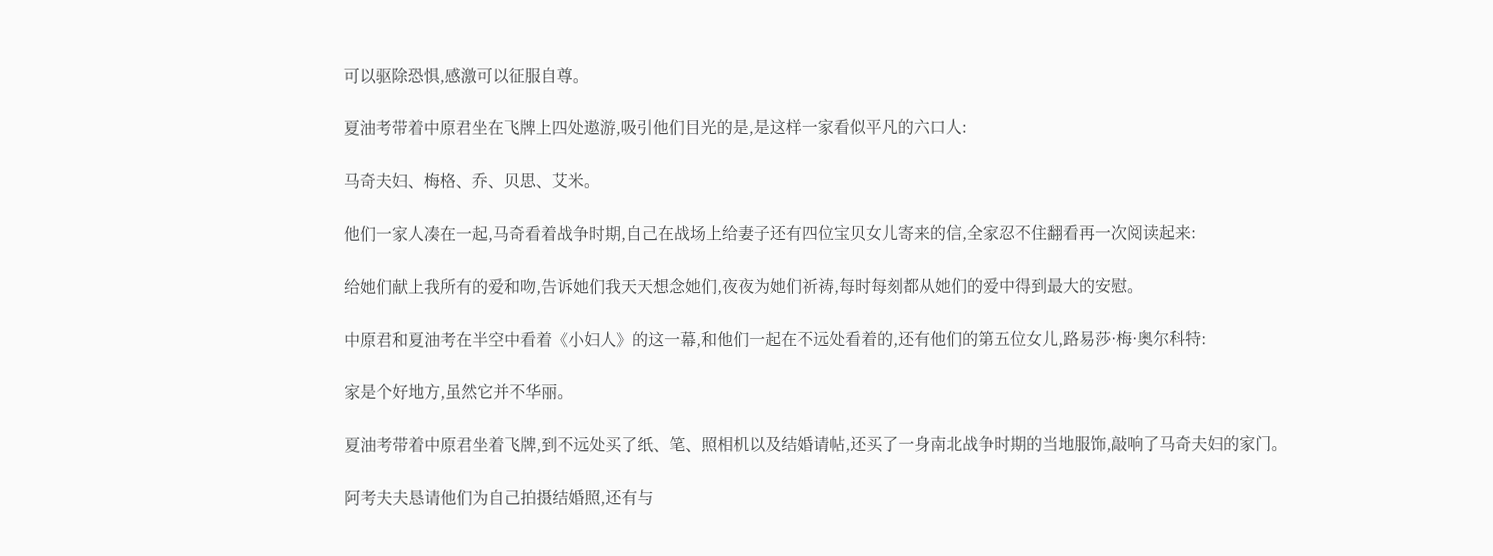可以驱除恐惧,感激可以征服自尊。

夏油考带着中原君坐在飞牌上四处遨游,吸引他们目光的是,是这样一家看似平凡的六口人:

马奇夫妇、梅格、乔、贝思、艾米。

他们一家人凑在一起,马奇看着战争时期,自己在战场上给妻子还有四位宝贝女儿寄来的信,全家忍不住翻看再一次阅读起来:

给她们献上我所有的爱和吻,告诉她们我天天想念她们,夜夜为她们祈祷,每时每刻都从她们的爱中得到最大的安慰。

中原君和夏油考在半空中看着《小妇人》的这一幕,和他们一起在不远处看着的,还有他们的第五位女儿,路易莎·梅·奥尔科特:

家是个好地方,虽然它并不华丽。

夏油考带着中原君坐着飞牌,到不远处买了纸、笔、照相机以及结婚请帖,还买了一身南北战争时期的当地服饰,敲响了马奇夫妇的家门。

阿考夫夫恳请他们为自己拍摄结婚照,还有与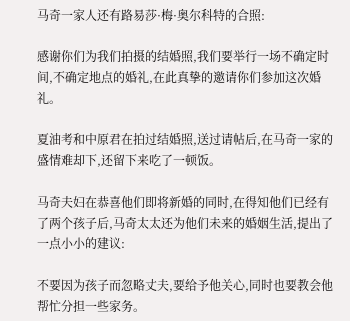马奇一家人还有路易莎·梅·奥尔科特的合照:

感谢你们为我们拍摄的结婚照,我们要举行一场不确定时间,不确定地点的婚礼,在此真挚的邀请你们参加这次婚礼。

夏油考和中原君在拍过结婚照,送过请帖后,在马奇一家的盛情难却下,还留下来吃了一顿饭。

马奇夫妇在恭喜他们即将新婚的同时,在得知他们已经有了两个孩子后,马奇太太还为他们未来的婚姻生活,提出了一点小小的建议:

不要因为孩子而忽略丈夫,要给予他关心,同时也要教会他帮忙分担一些家务。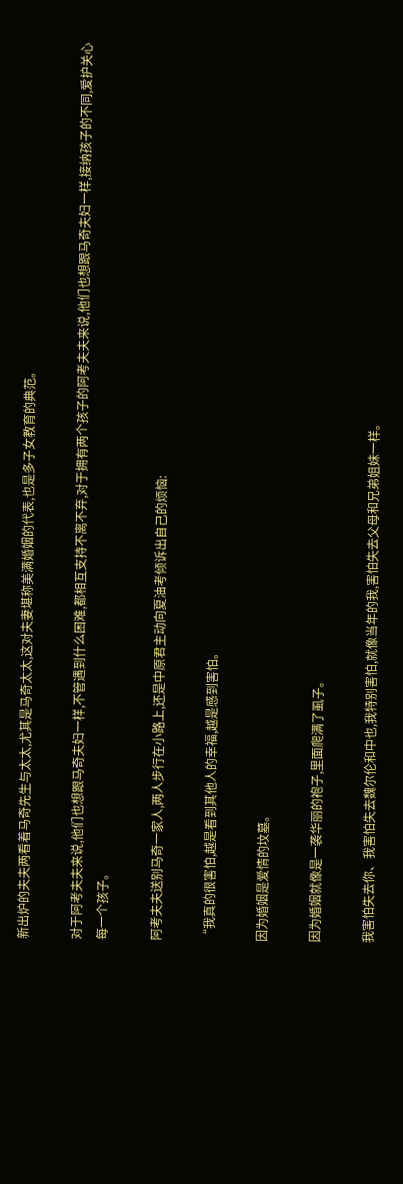新出炉的夫夫两看着马奇先生与太太,尤其是马奇太太,这对夫妻堪称美满婚姻的代表,也是多子女教育的典范。

对于阿考夫夫来说,他们也想跟马奇夫妇一样,不管遇到什么困难,都相互支持不离不弃,对于拥有两个孩子的阿考夫夫来说,他们也想跟马奇夫妇一样,接纳孩子的不同,爱护关心每一个孩子。

阿考夫夫送别马奇一家人,两人步行在小路上,还是中原君主动向夏油考倾诉出自己的烦恼:

“我真的很害怕,越是看到其他人的幸福,越是感到害怕。

因为婚姻是爱情的坟墓。

因为婚姻就像是一袭华丽的袍子,里面爬满了虱子。

我害怕失去你、我害怕失去魏尔伦和中也,我特别害怕,就像当年的我,害怕失去父母和兄弟姐妹一样。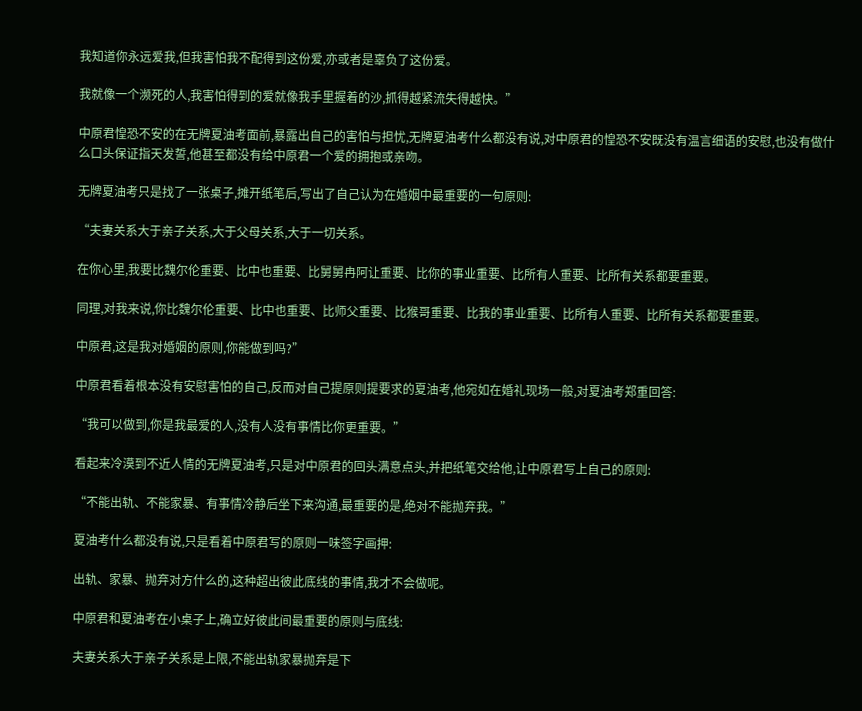我知道你永远爱我,但我害怕我不配得到这份爱,亦或者是辜负了这份爱。

我就像一个濒死的人,我害怕得到的爱就像我手里握着的沙,抓得越紧流失得越快。”

中原君惶恐不安的在无牌夏油考面前,暴露出自己的害怕与担忧,无牌夏油考什么都没有说,对中原君的惶恐不安既没有温言细语的安慰,也没有做什么口头保证指天发誓,他甚至都没有给中原君一个爱的拥抱或亲吻。

无牌夏油考只是找了一张桌子,摊开纸笔后,写出了自己认为在婚姻中最重要的一句原则:

“夫妻关系大于亲子关系,大于父母关系,大于一切关系。

在你心里,我要比魏尔伦重要、比中也重要、比舅舅冉阿让重要、比你的事业重要、比所有人重要、比所有关系都要重要。

同理,对我来说,你比魏尔伦重要、比中也重要、比师父重要、比猴哥重要、比我的事业重要、比所有人重要、比所有关系都要重要。

中原君,这是我对婚姻的原则,你能做到吗?”

中原君看着根本没有安慰害怕的自己,反而对自己提原则提要求的夏油考,他宛如在婚礼现场一般,对夏油考郑重回答:

“我可以做到,你是我最爱的人,没有人没有事情比你更重要。”

看起来冷漠到不近人情的无牌夏油考,只是对中原君的回头满意点头,并把纸笔交给他,让中原君写上自己的原则:

“不能出轨、不能家暴、有事情冷静后坐下来沟通,最重要的是,绝对不能抛弃我。”

夏油考什么都没有说,只是看着中原君写的原则一味签字画押:

出轨、家暴、抛弃对方什么的,这种超出彼此底线的事情,我才不会做呢。

中原君和夏油考在小桌子上,确立好彼此间最重要的原则与底线:

夫妻关系大于亲子关系是上限,不能出轨家暴抛弃是下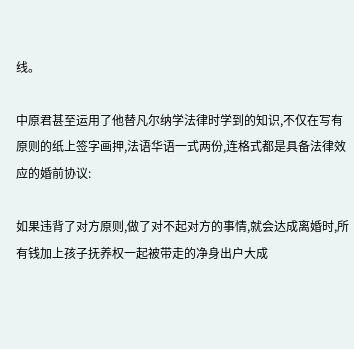线。

中原君甚至运用了他替凡尔纳学法律时学到的知识,不仅在写有原则的纸上签字画押,法语华语一式两份,连格式都是具备法律效应的婚前协议:

如果违背了对方原则,做了对不起对方的事情,就会达成离婚时,所有钱加上孩子抚养权一起被带走的净身出户大成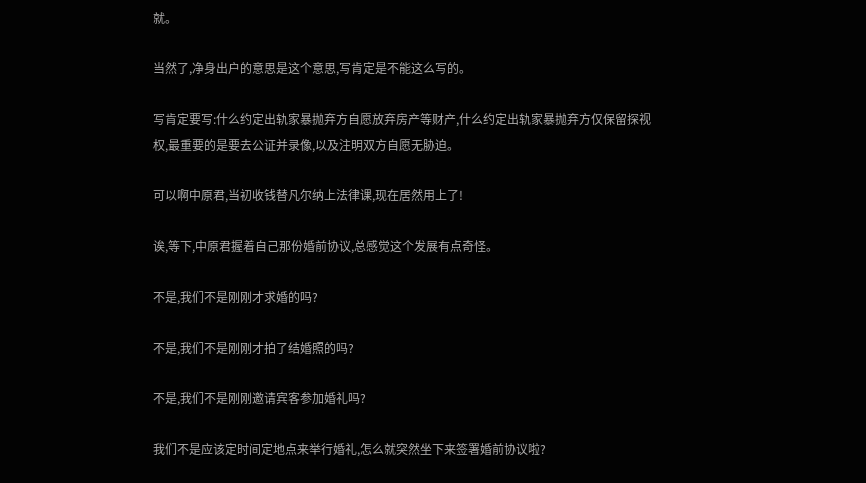就。

当然了,净身出户的意思是这个意思,写肯定是不能这么写的。

写肯定要写:什么约定出轨家暴抛弃方自愿放弃房产等财产,什么约定出轨家暴抛弃方仅保留探视权,最重要的是要去公证并录像,以及注明双方自愿无胁迫。

可以啊中原君,当初收钱替凡尔纳上法律课,现在居然用上了!

诶,等下,中原君握着自己那份婚前协议,总感觉这个发展有点奇怪。

不是,我们不是刚刚才求婚的吗?

不是,我们不是刚刚才拍了结婚照的吗?

不是,我们不是刚刚邀请宾客参加婚礼吗?

我们不是应该定时间定地点来举行婚礼,怎么就突然坐下来签署婚前协议啦?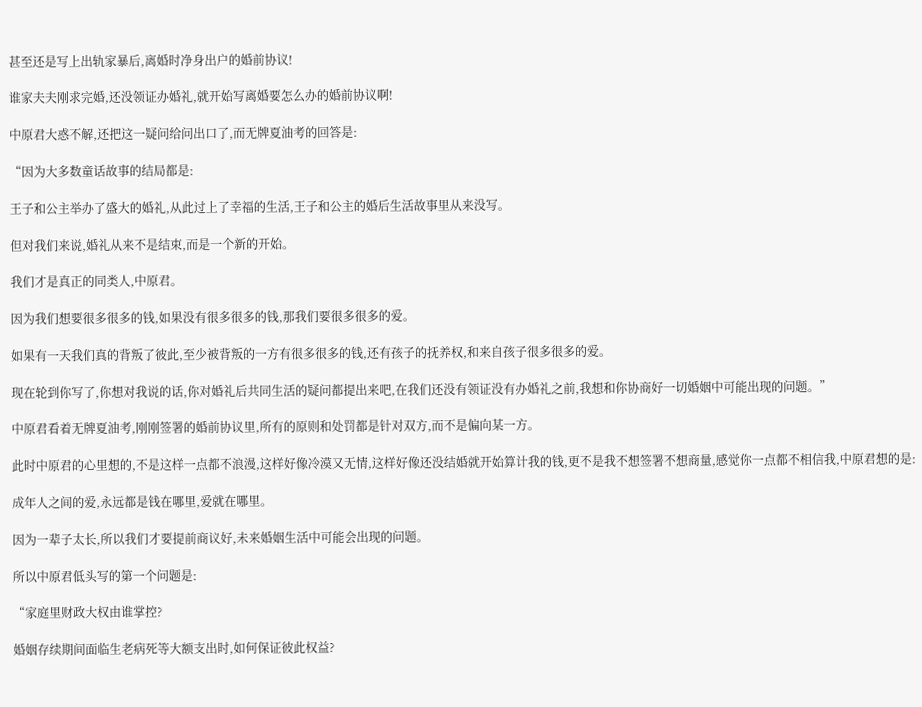甚至还是写上出轨家暴后,离婚时净身出户的婚前协议!

谁家夫夫刚求完婚,还没领证办婚礼,就开始写离婚要怎么办的婚前协议啊!

中原君大惑不解,还把这一疑问给问出口了,而无牌夏油考的回答是:

“因为大多数童话故事的结局都是:

王子和公主举办了盛大的婚礼,从此过上了幸福的生活,王子和公主的婚后生活故事里从来没写。

但对我们来说,婚礼从来不是结束,而是一个新的开始。

我们才是真正的同类人,中原君。

因为我们想要很多很多的钱,如果没有很多很多的钱,那我们要很多很多的爱。

如果有一天我们真的背叛了彼此,至少被背叛的一方有很多很多的钱,还有孩子的抚养权,和来自孩子很多很多的爱。

现在轮到你写了,你想对我说的话,你对婚礼后共同生活的疑问都提出来吧,在我们还没有领证没有办婚礼之前,我想和你协商好一切婚姻中可能出现的问题。”

中原君看着无牌夏油考,刚刚签署的婚前协议里,所有的原则和处罚都是针对双方,而不是偏向某一方。

此时中原君的心里想的,不是这样一点都不浪漫,这样好像冷漠又无情,这样好像还没结婚就开始算计我的钱,更不是我不想签署不想商量,感觉你一点都不相信我,中原君想的是:

成年人之间的爱,永远都是钱在哪里,爱就在哪里。

因为一辈子太长,所以我们才要提前商议好,未来婚姻生活中可能会出现的问题。

所以中原君低头写的第一个问题是:

“家庭里财政大权由谁掌控?

婚姻存续期间面临生老病死等大额支出时,如何保证彼此权益?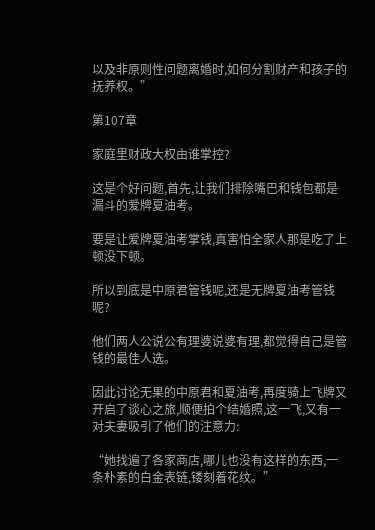以及非原则性问题离婚时,如何分割财产和孩子的抚养权。”

第107章

家庭里财政大权由谁掌控?

这是个好问题,首先,让我们排除嘴巴和钱包都是漏斗的爱牌夏油考。

要是让爱牌夏油考掌钱,真害怕全家人那是吃了上顿没下顿。

所以到底是中原君管钱呢,还是无牌夏油考管钱呢?

他们两人公说公有理婆说婆有理,都觉得自己是管钱的最佳人选。

因此讨论无果的中原君和夏油考,再度骑上飞牌又开启了谈心之旅,顺便拍个结婚照,这一飞,又有一对夫妻吸引了他们的注意力:

“她找遍了各家商店,哪儿也没有这样的东西,一条朴素的白金表链,镂刻着花纹。”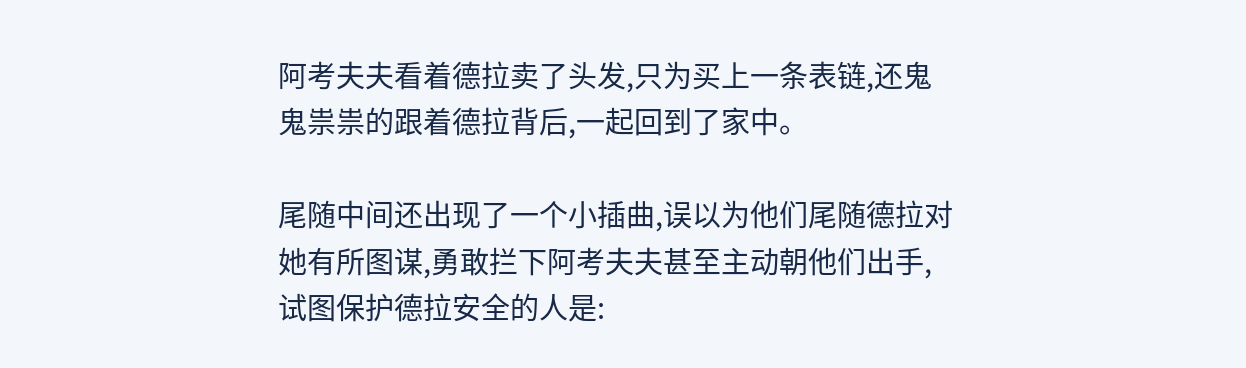阿考夫夫看着德拉卖了头发,只为买上一条表链,还鬼鬼祟祟的跟着德拉背后,一起回到了家中。

尾随中间还出现了一个小插曲,误以为他们尾随德拉对她有所图谋,勇敢拦下阿考夫夫甚至主动朝他们出手,试图保护德拉安全的人是: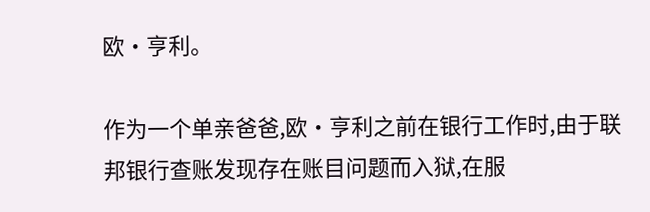欧·亨利。

作为一个单亲爸爸,欧·亨利之前在银行工作时,由于联邦银行查账发现存在账目问题而入狱,在服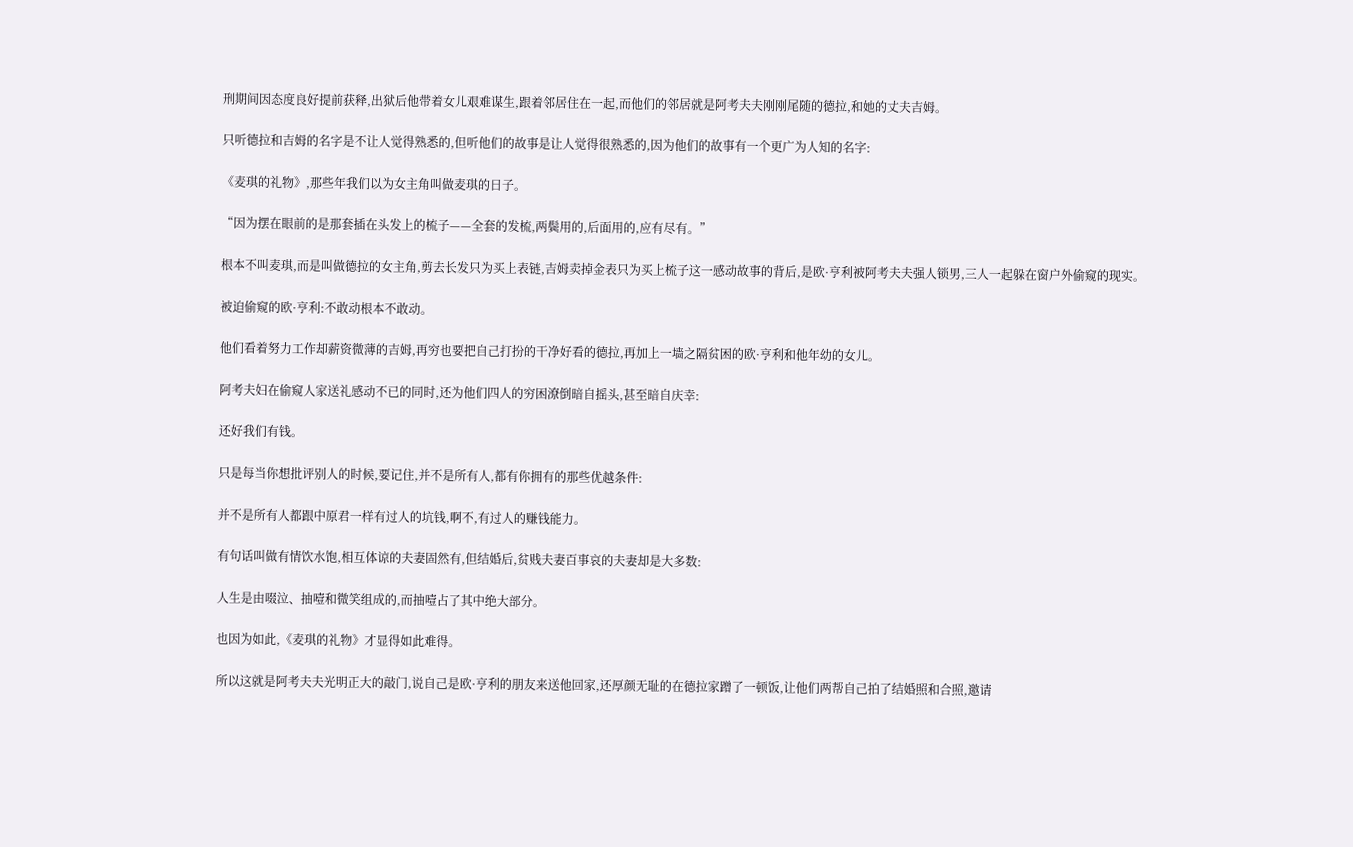刑期间因态度良好提前获释,出狱后他带着女儿艰难谋生,跟着邻居住在一起,而他们的邻居就是阿考夫夫刚刚尾随的德拉,和她的丈夫吉姆。

只听德拉和吉姆的名字是不让人觉得熟悉的,但听他们的故事是让人觉得很熟悉的,因为他们的故事有一个更广为人知的名字:

《麦琪的礼物》,那些年我们以为女主角叫做麦琪的日子。

“因为摆在眼前的是那套插在头发上的梳子——全套的发梳,两鬓用的,后面用的,应有尽有。”

根本不叫麦琪,而是叫做德拉的女主角,剪去长发只为买上表链,吉姆卖掉金表只为买上梳子这一感动故事的背后,是欧·亨利被阿考夫夫强人锁男,三人一起躲在窗户外偷窥的现实。

被迫偷窥的欧·亨利:不敢动根本不敢动。

他们看着努力工作却薪资微薄的吉姆,再穷也要把自己打扮的干净好看的德拉,再加上一墙之隔贫困的欧·亨利和他年幼的女儿。

阿考夫妇在偷窥人家送礼感动不已的同时,还为他们四人的穷困潦倒暗自摇头,甚至暗自庆幸:

还好我们有钱。

只是每当你想批评别人的时候,要记住,并不是所有人,都有你拥有的那些优越条件:

并不是所有人都跟中原君一样有过人的坑钱,啊不,有过人的赚钱能力。

有句话叫做有情饮水饱,相互体谅的夫妻固然有,但结婚后,贫贱夫妻百事哀的夫妻却是大多数:

人生是由啜泣、抽噎和微笑组成的,而抽噎占了其中绝大部分。

也因为如此,《麦琪的礼物》才显得如此难得。

所以这就是阿考夫夫光明正大的敲门,说自己是欧·亨利的朋友来送他回家,还厚颜无耻的在德拉家蹭了一顿饭,让他们两帮自己拍了结婚照和合照,邀请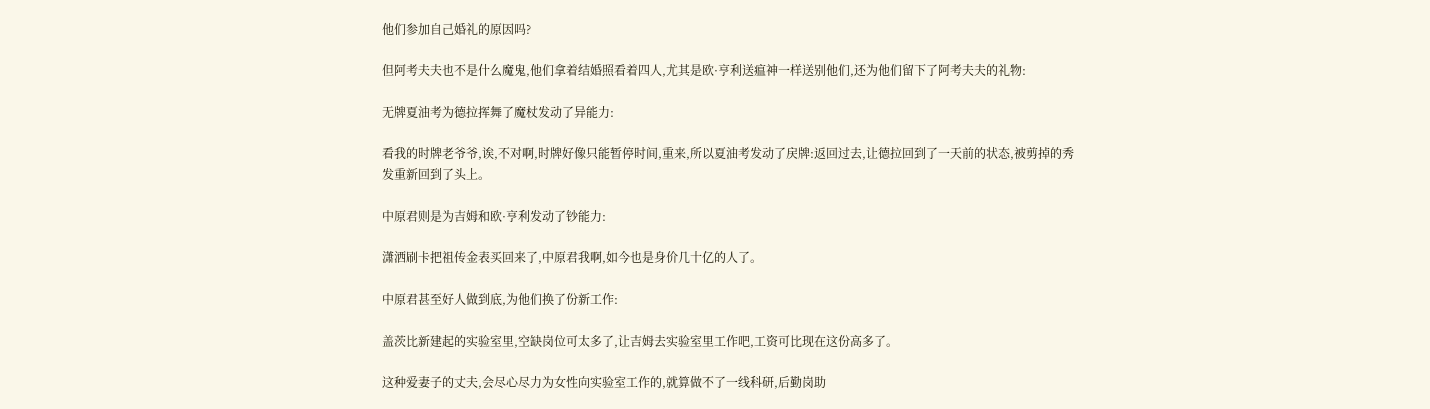他们参加自己婚礼的原因吗?

但阿考夫夫也不是什么魔鬼,他们拿着结婚照看着四人,尤其是欧·亨利送瘟神一样送别他们,还为他们留下了阿考夫夫的礼物:

无牌夏油考为德拉挥舞了魔杖发动了异能力:

看我的时牌老爷爷,诶,不对啊,时牌好像只能暂停时间,重来,所以夏油考发动了戻牌:返回过去,让德拉回到了一天前的状态,被剪掉的秀发重新回到了头上。

中原君则是为吉姆和欧·亨利发动了钞能力:

潇洒刷卡把祖传金表买回来了,中原君我啊,如今也是身价几十亿的人了。

中原君甚至好人做到底,为他们换了份新工作:

盖茨比新建起的实验室里,空缺岗位可太多了,让吉姆去实验室里工作吧,工资可比现在这份高多了。

这种爱妻子的丈夫,会尽心尽力为女性向实验室工作的,就算做不了一线科研,后勤岗助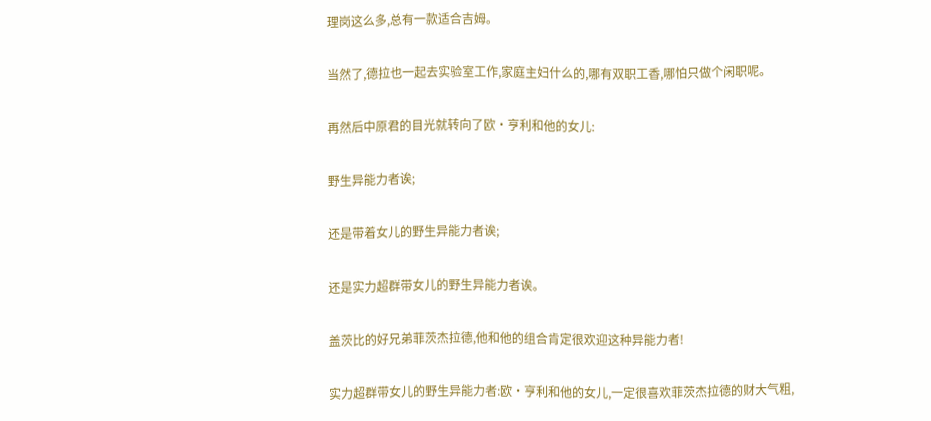理岗这么多,总有一款适合吉姆。

当然了,德拉也一起去实验室工作,家庭主妇什么的,哪有双职工香,哪怕只做个闲职呢。

再然后中原君的目光就转向了欧·亨利和他的女儿:

野生异能力者诶;

还是带着女儿的野生异能力者诶;

还是实力超群带女儿的野生异能力者诶。

盖茨比的好兄弟菲茨杰拉德,他和他的组合肯定很欢迎这种异能力者!

实力超群带女儿的野生异能力者:欧·亨利和他的女儿,一定很喜欢菲茨杰拉德的财大气粗,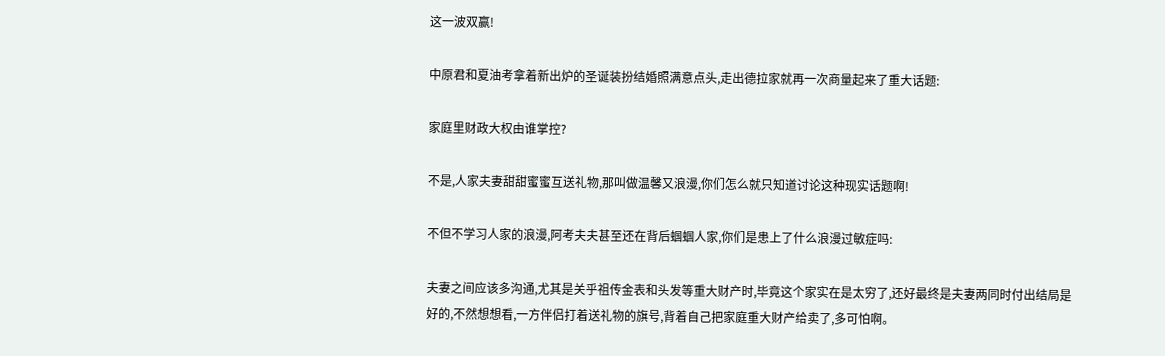这一波双赢!

中原君和夏油考拿着新出炉的圣诞装扮结婚照满意点头,走出德拉家就再一次商量起来了重大话题:

家庭里财政大权由谁掌控?

不是,人家夫妻甜甜蜜蜜互送礼物,那叫做温馨又浪漫,你们怎么就只知道讨论这种现实话题啊!

不但不学习人家的浪漫,阿考夫夫甚至还在背后蝈蝈人家,你们是患上了什么浪漫过敏症吗:

夫妻之间应该多沟通,尤其是关乎祖传金表和头发等重大财产时,毕竟这个家实在是太穷了,还好最终是夫妻两同时付出结局是好的,不然想想看,一方伴侣打着送礼物的旗号,背着自己把家庭重大财产给卖了,多可怕啊。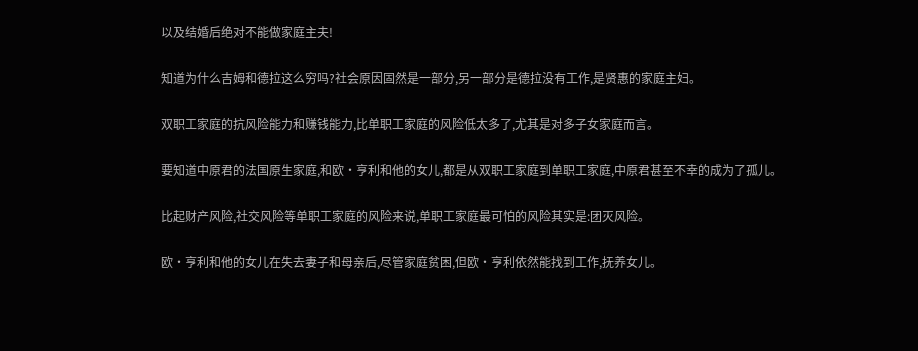以及结婚后绝对不能做家庭主夫!

知道为什么吉姆和德拉这么穷吗?社会原因固然是一部分,另一部分是德拉没有工作,是贤惠的家庭主妇。

双职工家庭的抗风险能力和赚钱能力,比单职工家庭的风险低太多了,尤其是对多子女家庭而言。

要知道中原君的法国原生家庭,和欧·亨利和他的女儿,都是从双职工家庭到单职工家庭,中原君甚至不幸的成为了孤儿。

比起财产风险,社交风险等单职工家庭的风险来说,单职工家庭最可怕的风险其实是:团灭风险。

欧·亨利和他的女儿在失去妻子和母亲后,尽管家庭贫困,但欧·亨利依然能找到工作,抚养女儿。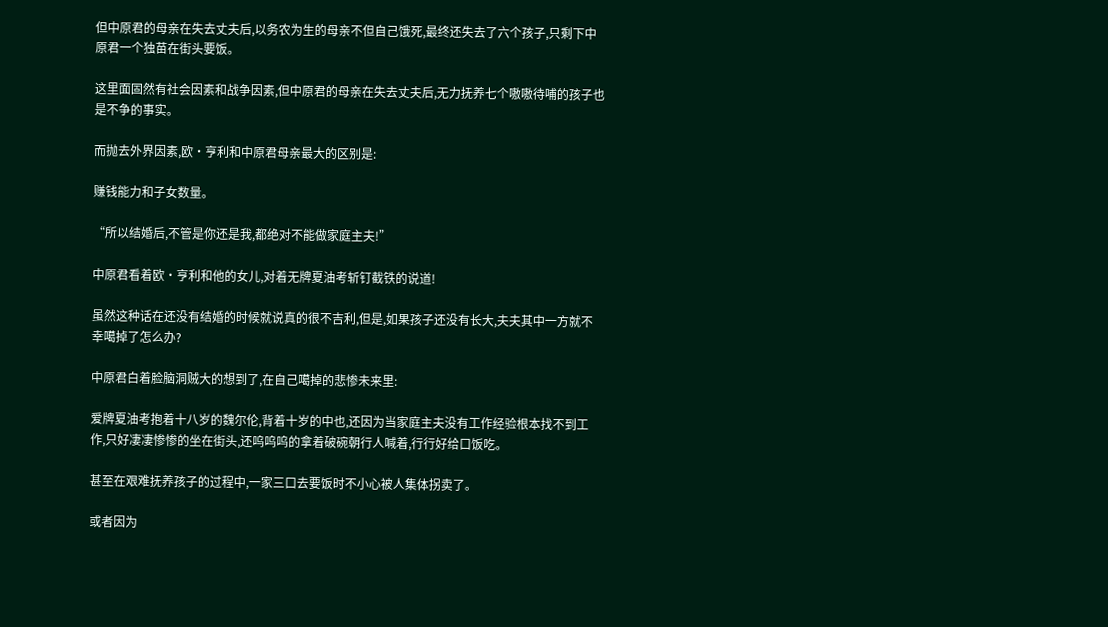但中原君的母亲在失去丈夫后,以务农为生的母亲不但自己饿死,最终还失去了六个孩子,只剩下中原君一个独苗在街头要饭。

这里面固然有社会因素和战争因素,但中原君的母亲在失去丈夫后,无力抚养七个嗷嗷待哺的孩子也是不争的事实。

而抛去外界因素,欧·亨利和中原君母亲最大的区别是:

赚钱能力和子女数量。

“所以结婚后,不管是你还是我,都绝对不能做家庭主夫!”

中原君看着欧·亨利和他的女儿,对着无牌夏油考斩钉截铁的说道!

虽然这种话在还没有结婚的时候就说真的很不吉利,但是,如果孩子还没有长大,夫夫其中一方就不幸噶掉了怎么办?

中原君白着脸脑洞贼大的想到了,在自己噶掉的悲惨未来里:

爱牌夏油考抱着十八岁的魏尔伦,背着十岁的中也,还因为当家庭主夫没有工作经验根本找不到工作,只好凄凄惨惨的坐在街头,还呜呜呜的拿着破碗朝行人喊着,行行好给口饭吃。

甚至在艰难抚养孩子的过程中,一家三口去要饭时不小心被人集体拐卖了。

或者因为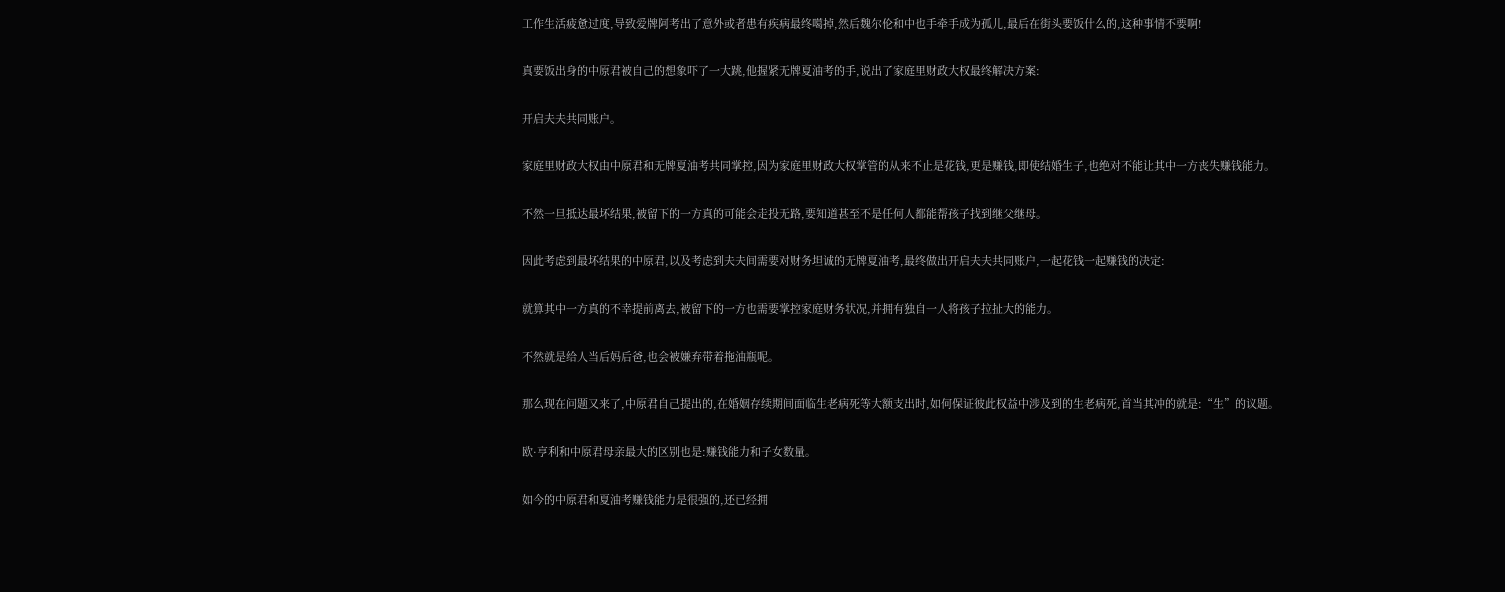工作生活疲惫过度,导致爱牌阿考出了意外或者患有疾病最终噶掉,然后魏尔伦和中也手牵手成为孤儿,最后在街头要饭什么的,这种事情不要啊!

真要饭出身的中原君被自己的想象吓了一大跳,他握紧无牌夏油考的手,说出了家庭里财政大权最终解决方案:

开启夫夫共同账户。

家庭里财政大权由中原君和无牌夏油考共同掌控,因为家庭里财政大权掌管的从来不止是花钱,更是赚钱,即使结婚生子,也绝对不能让其中一方丧失赚钱能力。

不然一旦抵达最坏结果,被留下的一方真的可能会走投无路,要知道甚至不是任何人都能帮孩子找到继父继母。

因此考虑到最坏结果的中原君,以及考虑到夫夫间需要对财务坦诚的无牌夏油考,最终做出开启夫夫共同账户,一起花钱一起赚钱的决定:

就算其中一方真的不幸提前离去,被留下的一方也需要掌控家庭财务状况,并拥有独自一人将孩子拉扯大的能力。

不然就是给人当后妈后爸,也会被嫌弃带着拖油瓶呢。

那么现在问题又来了,中原君自己提出的,在婚姻存续期间面临生老病死等大额支出时,如何保证彼此权益中涉及到的生老病死,首当其冲的就是:“生”的议题。

欧·亨利和中原君母亲最大的区别也是:赚钱能力和子女数量。

如今的中原君和夏油考赚钱能力是很强的,还已经拥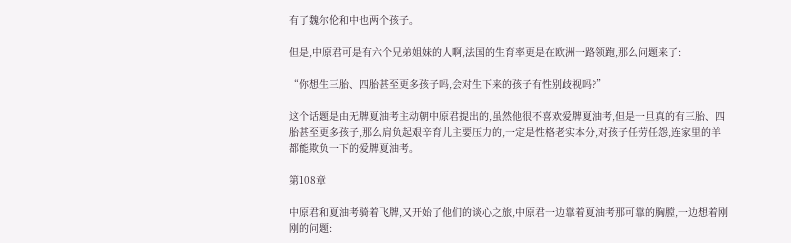有了魏尔伦和中也两个孩子。

但是,中原君可是有六个兄弟姐妹的人啊,法国的生育率更是在欧洲一路领跑,那么问题来了:

“你想生三胎、四胎甚至更多孩子吗,会对生下来的孩子有性别歧视吗?”

这个话题是由无牌夏油考主动朝中原君提出的,虽然他很不喜欢爱牌夏油考,但是一旦真的有三胎、四胎甚至更多孩子,那么肩负起艰辛育儿主要压力的,一定是性格老实本分,对孩子任劳任怨,连家里的羊都能欺负一下的爱牌夏油考。

第108章

中原君和夏油考骑着飞牌,又开始了他们的谈心之旅,中原君一边靠着夏油考那可靠的胸膛,一边想着刚刚的问题: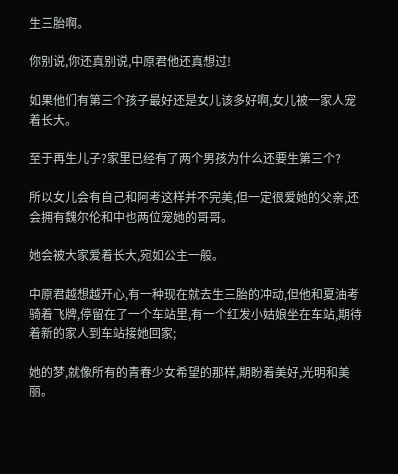生三胎啊。

你别说,你还真别说,中原君他还真想过!

如果他们有第三个孩子最好还是女儿该多好啊,女儿被一家人宠着长大。

至于再生儿子?家里已经有了两个男孩为什么还要生第三个?

所以女儿会有自己和阿考这样并不完美,但一定很爱她的父亲,还会拥有魏尔伦和中也两位宠她的哥哥。

她会被大家爱着长大,宛如公主一般。

中原君越想越开心,有一种现在就去生三胎的冲动,但他和夏油考骑着飞牌,停留在了一个车站里,有一个红发小姑娘坐在车站,期待着新的家人到车站接她回家;

她的梦,就像所有的青春少女希望的那样,期盼着美好,光明和美丽。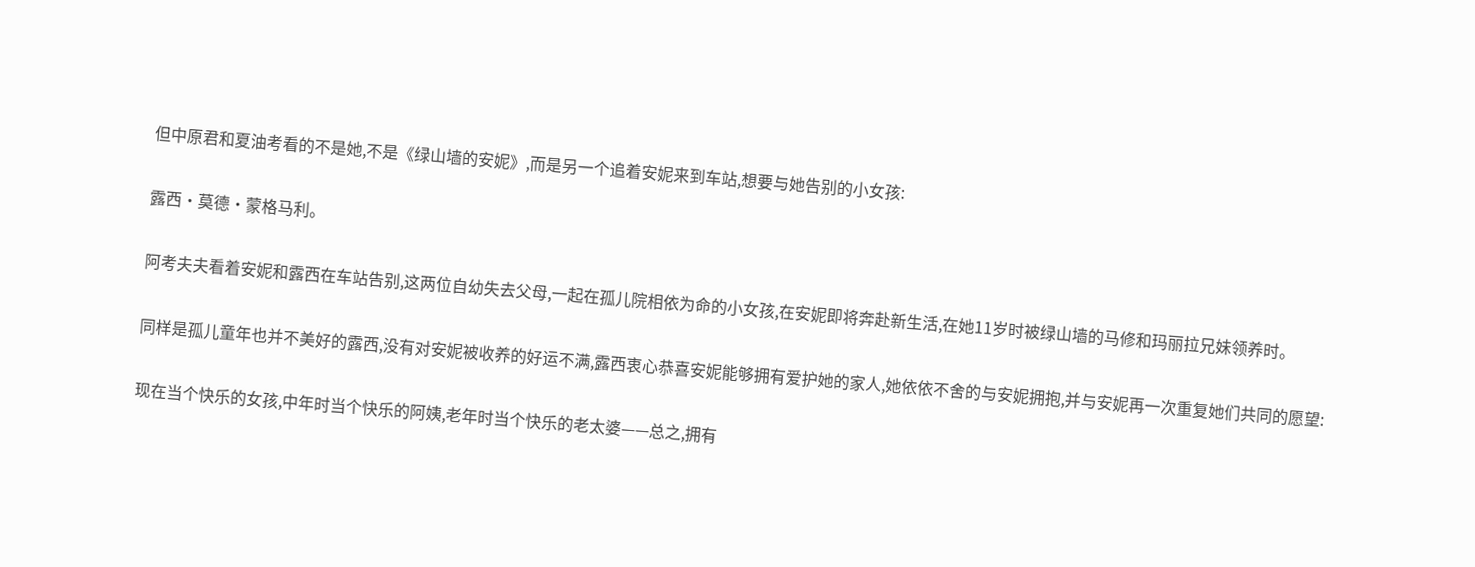但中原君和夏油考看的不是她,不是《绿山墙的安妮》,而是另一个追着安妮来到车站,想要与她告别的小女孩:

露西·莫德·蒙格马利。

阿考夫夫看着安妮和露西在车站告别,这两位自幼失去父母,一起在孤儿院相依为命的小女孩,在安妮即将奔赴新生活,在她11岁时被绿山墙的马修和玛丽拉兄妹领养时。

同样是孤儿童年也并不美好的露西,没有对安妮被收养的好运不满,露西衷心恭喜安妮能够拥有爱护她的家人,她依依不舍的与安妮拥抱,并与安妮再一次重复她们共同的愿望:

现在当个快乐的女孩,中年时当个快乐的阿姨,老年时当个快乐的老太婆——总之,拥有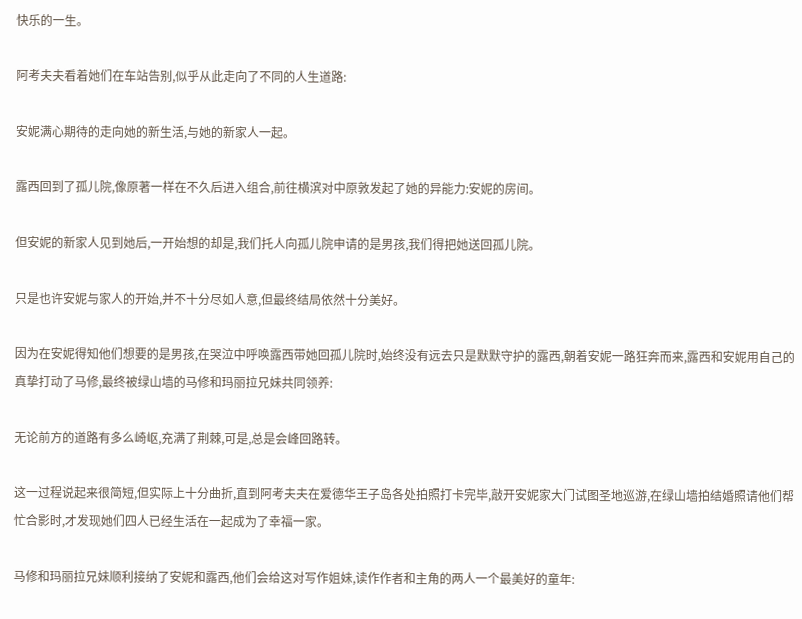快乐的一生。

阿考夫夫看着她们在车站告别,似乎从此走向了不同的人生道路:

安妮满心期待的走向她的新生活,与她的新家人一起。

露西回到了孤儿院,像原著一样在不久后进入组合,前往横滨对中原敦发起了她的异能力:安妮的房间。

但安妮的新家人见到她后,一开始想的却是,我们托人向孤儿院申请的是男孩,我们得把她送回孤儿院。

只是也许安妮与家人的开始,并不十分尽如人意,但最终结局依然十分美好。

因为在安妮得知他们想要的是男孩,在哭泣中呼唤露西带她回孤儿院时,始终没有远去只是默默守护的露西,朝着安妮一路狂奔而来,露西和安妮用自己的真挚打动了马修,最终被绿山墙的马修和玛丽拉兄妹共同领养:

无论前方的道路有多么崎岖,充满了荆棘,可是,总是会峰回路转。

这一过程说起来很简短,但实际上十分曲折,直到阿考夫夫在爱德华王子岛各处拍照打卡完毕,敲开安妮家大门试图圣地巡游,在绿山墙拍结婚照请他们帮忙合影时,才发现她们四人已经生活在一起成为了幸福一家。

马修和玛丽拉兄妹顺利接纳了安妮和露西,他们会给这对写作姐妹,读作作者和主角的两人一个最美好的童年: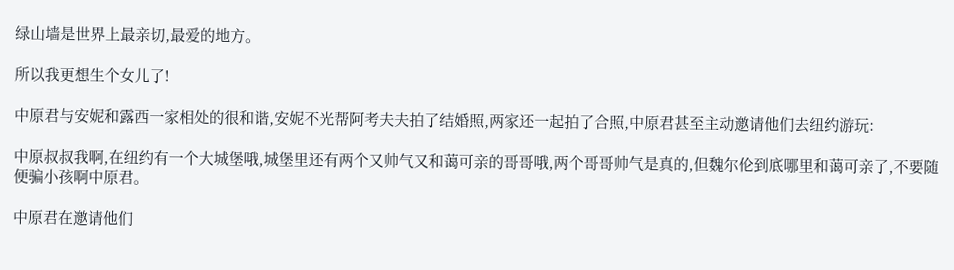绿山墙是世界上最亲切,最爱的地方。

所以我更想生个女儿了!

中原君与安妮和露西一家相处的很和谐,安妮不光帮阿考夫夫拍了结婚照,两家还一起拍了合照,中原君甚至主动邀请他们去纽约游玩:

中原叔叔我啊,在纽约有一个大城堡哦,城堡里还有两个又帅气又和蔼可亲的哥哥哦,两个哥哥帅气是真的,但魏尔伦到底哪里和蔼可亲了,不要随便骗小孩啊中原君。

中原君在邀请他们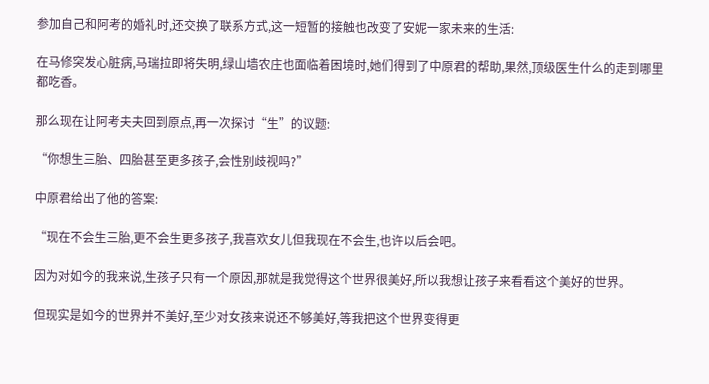参加自己和阿考的婚礼时,还交换了联系方式,这一短暂的接触也改变了安妮一家未来的生活:

在马修突发心脏病,马瑞拉即将失明,绿山墙农庄也面临着困境时,她们得到了中原君的帮助,果然,顶级医生什么的走到哪里都吃香。

那么现在让阿考夫夫回到原点,再一次探讨“生”的议题:

“你想生三胎、四胎甚至更多孩子,会性别歧视吗?”

中原君给出了他的答案:

“现在不会生三胎,更不会生更多孩子,我喜欢女儿但我现在不会生,也许以后会吧。

因为对如今的我来说,生孩子只有一个原因,那就是我觉得这个世界很美好,所以我想让孩子来看看这个美好的世界。

但现实是如今的世界并不美好,至少对女孩来说还不够美好,等我把这个世界变得更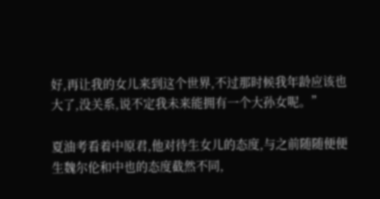好,再让我的女儿来到这个世界,不过那时候我年龄应该也大了,没关系,说不定我未来能拥有一个大孙女呢。”

夏油考看着中原君,他对待生女儿的态度,与之前随随便便生魏尔伦和中也的态度截然不同,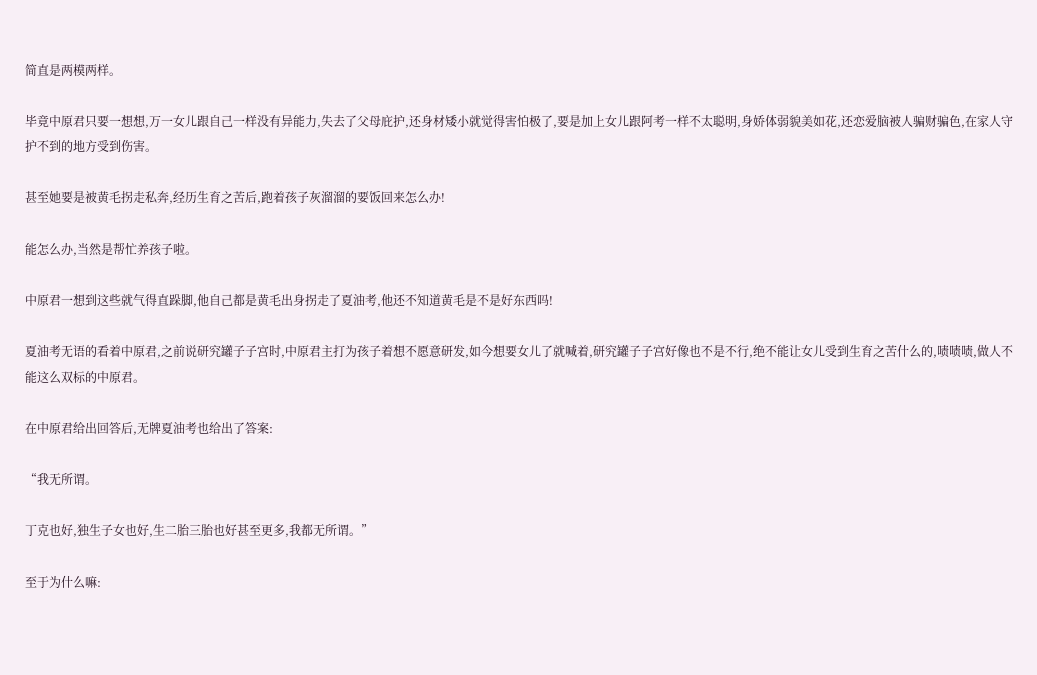简直是两模两样。

毕竟中原君只要一想想,万一女儿跟自己一样没有异能力,失去了父母庇护,还身材矮小就觉得害怕极了,要是加上女儿跟阿考一样不太聪明,身娇体弱貌美如花,还恋爱脑被人骗财骗色,在家人守护不到的地方受到伤害。

甚至她要是被黄毛拐走私奔,经历生育之苦后,跑着孩子灰溜溜的要饭回来怎么办!

能怎么办,当然是帮忙养孩子啦。

中原君一想到这些就气得直跺脚,他自己都是黄毛出身拐走了夏油考,他还不知道黄毛是不是好东西吗!

夏油考无语的看着中原君,之前说研究罐子子宫时,中原君主打为孩子着想不愿意研发,如今想要女儿了就喊着,研究罐子子宫好像也不是不行,绝不能让女儿受到生育之苦什么的,啧啧啧,做人不能这么双标的中原君。

在中原君给出回答后,无牌夏油考也给出了答案:

“我无所谓。

丁克也好,独生子女也好,生二胎三胎也好甚至更多,我都无所谓。”

至于为什么嘛: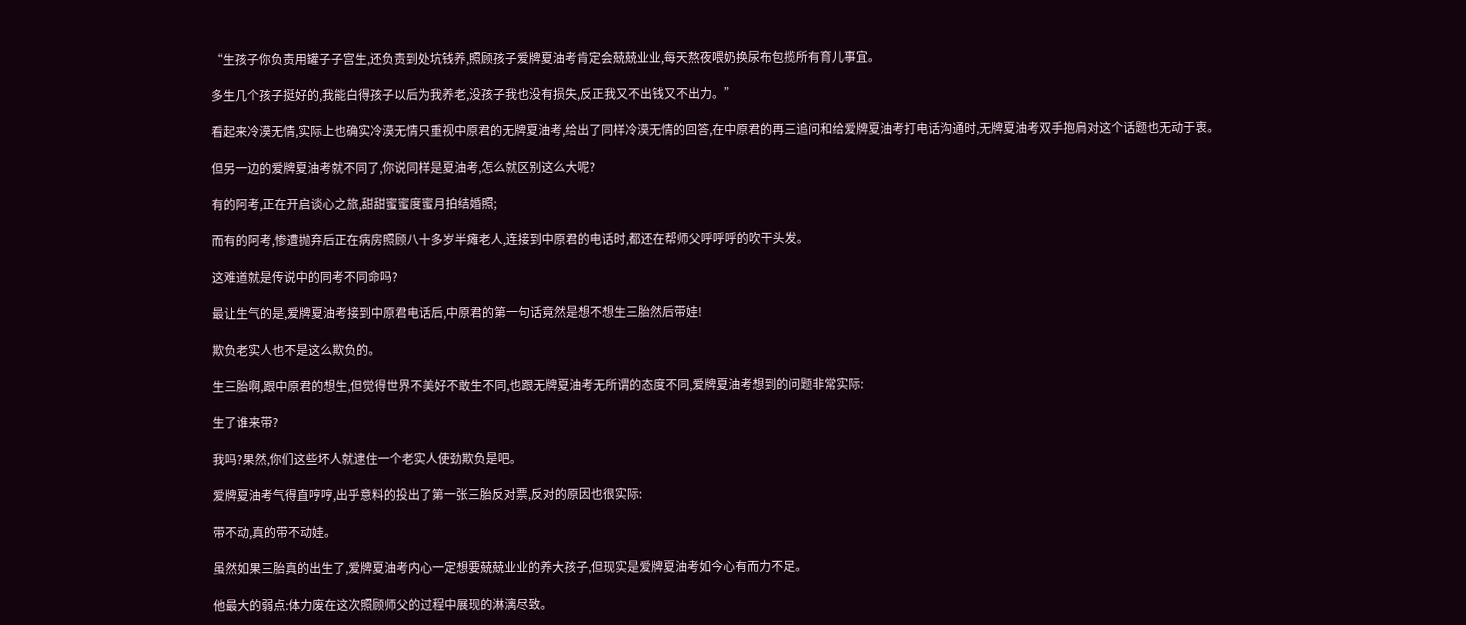“生孩子你负责用罐子子宫生,还负责到处坑钱养,照顾孩子爱牌夏油考肯定会兢兢业业,每天熬夜喂奶换尿布包揽所有育儿事宜。

多生几个孩子挺好的,我能白得孩子以后为我养老,没孩子我也没有损失,反正我又不出钱又不出力。”

看起来冷漠无情,实际上也确实冷漠无情只重视中原君的无牌夏油考,给出了同样冷漠无情的回答,在中原君的再三追问和给爱牌夏油考打电话沟通时,无牌夏油考双手抱肩对这个话题也无动于衷。

但另一边的爱牌夏油考就不同了,你说同样是夏油考,怎么就区别这么大呢?

有的阿考,正在开启谈心之旅,甜甜蜜蜜度蜜月拍结婚照;

而有的阿考,惨遭抛弃后正在病房照顾八十多岁半瘫老人,连接到中原君的电话时,都还在帮师父呼呼呼的吹干头发。

这难道就是传说中的同考不同命吗?

最让生气的是,爱牌夏油考接到中原君电话后,中原君的第一句话竟然是想不想生三胎然后带娃!

欺负老实人也不是这么欺负的。

生三胎啊,跟中原君的想生,但觉得世界不美好不敢生不同,也跟无牌夏油考无所谓的态度不同,爱牌夏油考想到的问题非常实际:

生了谁来带?

我吗?果然,你们这些坏人就逮住一个老实人使劲欺负是吧。

爱牌夏油考气得直哼哼,出乎意料的投出了第一张三胎反对票,反对的原因也很实际:

带不动,真的带不动娃。

虽然如果三胎真的出生了,爱牌夏油考内心一定想要兢兢业业的养大孩子,但现实是爱牌夏油考如今心有而力不足。

他最大的弱点:体力废在这次照顾师父的过程中展现的淋漓尽致。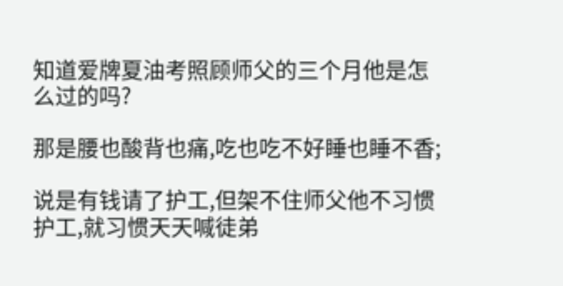知道爱牌夏油考照顾师父的三个月他是怎么过的吗?

那是腰也酸背也痛,吃也吃不好睡也睡不香;

说是有钱请了护工,但架不住师父他不习惯护工,就习惯天天喊徒弟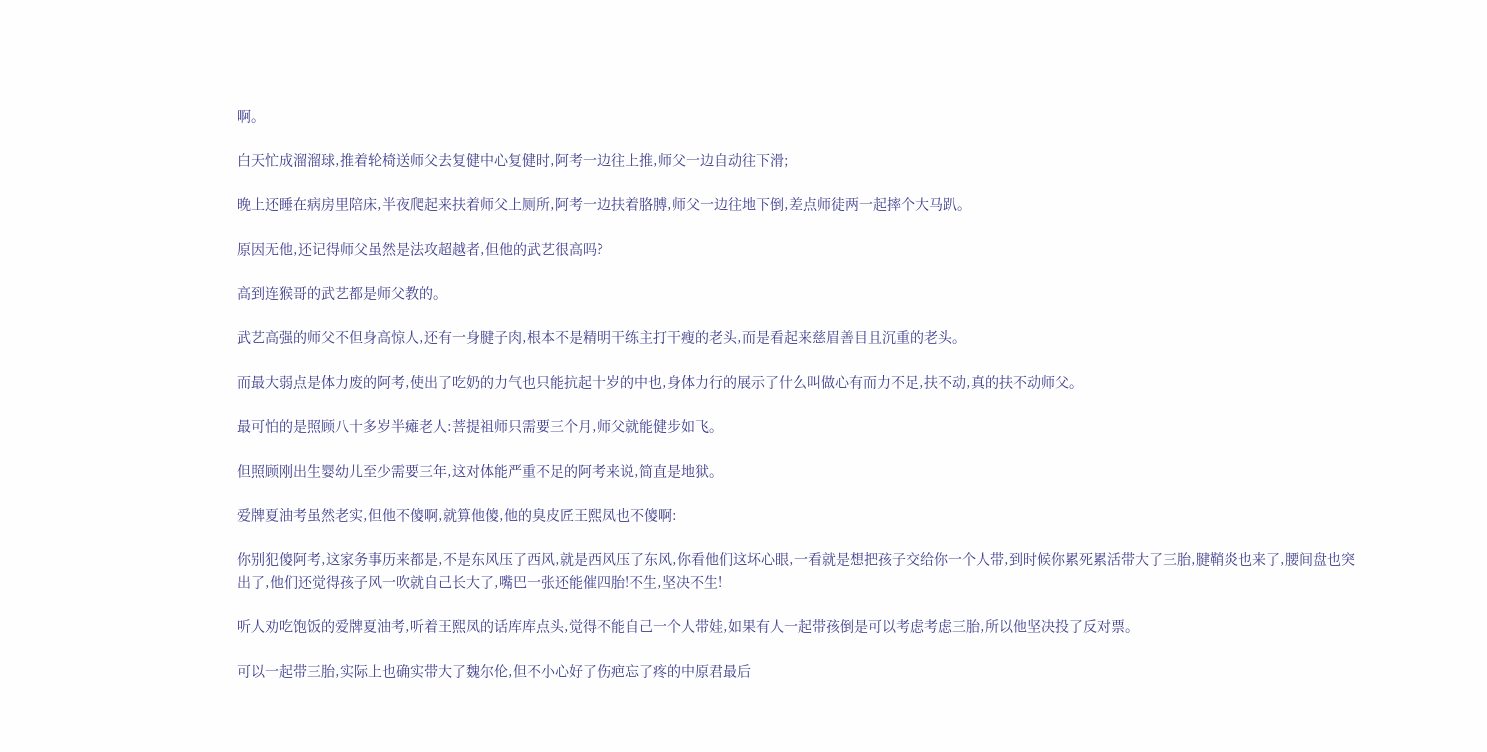啊。

白天忙成溜溜球,推着轮椅送师父去复健中心复健时,阿考一边往上推,师父一边自动往下滑;

晚上还睡在病房里陪床,半夜爬起来扶着师父上厕所,阿考一边扶着胳膊,师父一边往地下倒,差点师徒两一起摔个大马趴。

原因无他,还记得师父虽然是法攻超越者,但他的武艺很高吗?

高到连猴哥的武艺都是师父教的。

武艺高强的师父不但身高惊人,还有一身腱子肉,根本不是精明干练主打干瘦的老头,而是看起来慈眉善目且沉重的老头。

而最大弱点是体力废的阿考,使出了吃奶的力气也只能抗起十岁的中也,身体力行的展示了什么叫做心有而力不足,扶不动,真的扶不动师父。

最可怕的是照顾八十多岁半瘫老人:菩提祖师只需要三个月,师父就能健步如飞。

但照顾刚出生婴幼儿至少需要三年,这对体能严重不足的阿考来说,简直是地狱。

爱牌夏油考虽然老实,但他不傻啊,就算他傻,他的臭皮匠王熙凤也不傻啊:

你别犯傻阿考,这家务事历来都是,不是东风压了西风,就是西风压了东风,你看他们这坏心眼,一看就是想把孩子交给你一个人带,到时候你累死累活带大了三胎,腱鞘炎也来了,腰间盘也突出了,他们还觉得孩子风一吹就自己长大了,嘴巴一张还能催四胎!不生,坚决不生!

听人劝吃饱饭的爱牌夏油考,听着王熙凤的话库库点头,觉得不能自己一个人带娃,如果有人一起带孩倒是可以考虑考虑三胎,所以他坚决投了反对票。

可以一起带三胎,实际上也确实带大了魏尔伦,但不小心好了伤疤忘了疼的中原君最后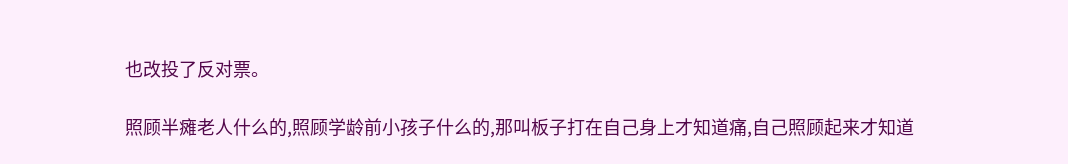也改投了反对票。

照顾半瘫老人什么的,照顾学龄前小孩子什么的,那叫板子打在自己身上才知道痛,自己照顾起来才知道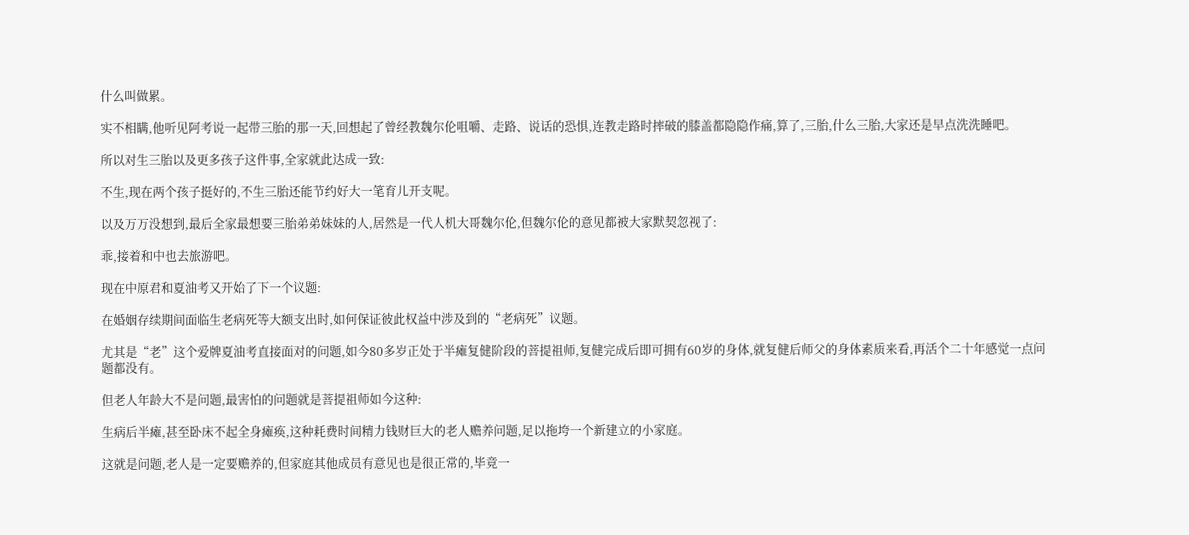什么叫做累。

实不相瞒,他听见阿考说一起带三胎的那一天,回想起了曾经教魏尔伦咀嚼、走路、说话的恐惧,连教走路时摔破的膝盖都隐隐作痛,算了,三胎,什么三胎,大家还是早点洗洗睡吧。

所以对生三胎以及更多孩子这件事,全家就此达成一致:

不生,现在两个孩子挺好的,不生三胎还能节约好大一笔育儿开支呢。

以及万万没想到,最后全家最想要三胎弟弟妹妹的人,居然是一代人机大哥魏尔伦,但魏尔伦的意见都被大家默契忽视了:

乖,接着和中也去旅游吧。

现在中原君和夏油考又开始了下一个议题:

在婚姻存续期间面临生老病死等大额支出时,如何保证彼此权益中涉及到的“老病死”议题。

尤其是“老”这个爱牌夏油考直接面对的问题,如今80多岁正处于半瘫复健阶段的菩提祖师,复健完成后即可拥有60岁的身体,就复健后师父的身体素质来看,再活个二十年感觉一点问题都没有。

但老人年龄大不是问题,最害怕的问题就是菩提祖师如今这种:

生病后半瘫,甚至卧床不起全身瘫痪,这种耗费时间精力钱财巨大的老人赡养问题,足以拖垮一个新建立的小家庭。

这就是问题,老人是一定要赡养的,但家庭其他成员有意见也是很正常的,毕竟一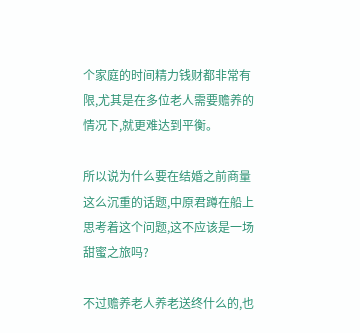个家庭的时间精力钱财都非常有限,尤其是在多位老人需要赡养的情况下,就更难达到平衡。

所以说为什么要在结婚之前商量这么沉重的话题,中原君蹲在船上思考着这个问题,这不应该是一场甜蜜之旅吗?

不过赡养老人养老送终什么的,也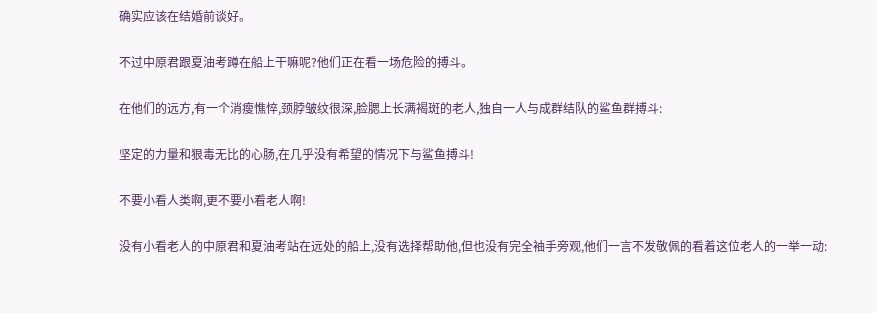确实应该在结婚前谈好。

不过中原君跟夏油考蹲在船上干嘛呢?他们正在看一场危险的搏斗。

在他们的远方,有一个消瘦憔悴,颈脖皱纹很深,脸腮上长满褐斑的老人,独自一人与成群结队的鲨鱼群搏斗:

坚定的力量和狠毒无比的心肠,在几乎没有希望的情况下与鲨鱼搏斗!

不要小看人类啊,更不要小看老人啊!

没有小看老人的中原君和夏油考站在远处的船上,没有选择帮助他,但也没有完全袖手旁观,他们一言不发敬佩的看着这位老人的一举一动: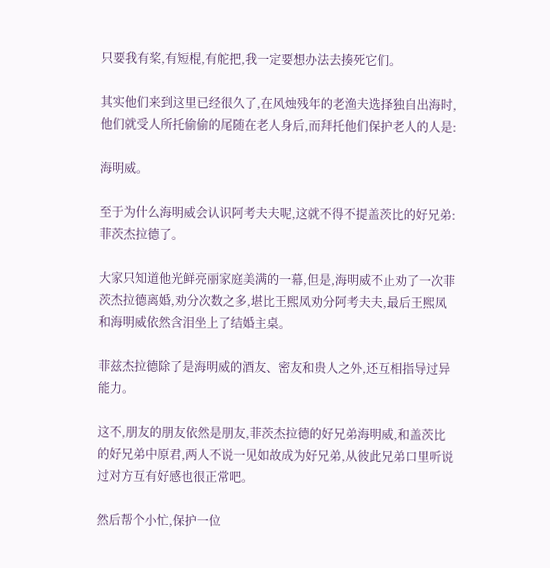只要我有桨,有短棍,有舵把,我一定要想办法去揍死它们。

其实他们来到这里已经很久了,在风烛残年的老渔夫选择独自出海时,他们就受人所托偷偷的尾随在老人身后,而拜托他们保护老人的人是:

海明威。

至于为什么海明威会认识阿考夫夫呢,这就不得不提盖茨比的好兄弟:菲茨杰拉德了。

大家只知道他光鲜亮丽家庭美满的一幕,但是,海明威不止劝了一次菲茨杰拉德离婚,劝分次数之多,堪比王熙凤劝分阿考夫夫,最后王熙凤和海明威依然含泪坐上了结婚主桌。

菲兹杰拉德除了是海明威的酒友、密友和贵人之外,还互相指导过异能力。

这不,朋友的朋友依然是朋友,菲茨杰拉德的好兄弟海明威,和盖茨比的好兄弟中原君,两人不说一见如故成为好兄弟,从彼此兄弟口里听说过对方互有好感也很正常吧。

然后帮个小忙,保护一位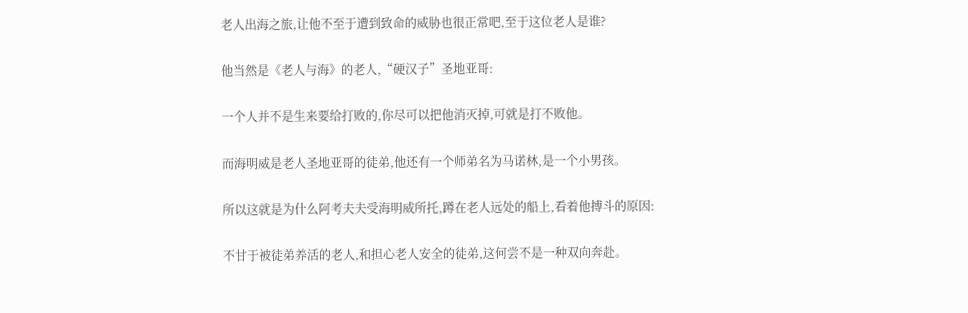老人出海之旅,让他不至于遭到致命的威胁也很正常吧,至于这位老人是谁?

他当然是《老人与海》的老人,“硬汉子”圣地亚哥:

一个人并不是生来要给打败的,你尽可以把他消灭掉,可就是打不败他。

而海明威是老人圣地亚哥的徒弟,他还有一个师弟名为马诺林,是一个小男孩。

所以这就是为什么阿考夫夫受海明威所托,蹲在老人远处的船上,看着他搏斗的原因:

不甘于被徒弟养活的老人,和担心老人安全的徒弟,这何尝不是一种双向奔赴。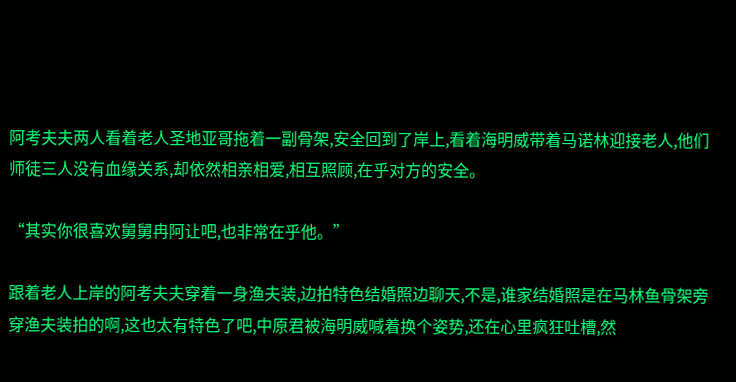阿考夫夫两人看着老人圣地亚哥拖着一副骨架,安全回到了岸上,看着海明威带着马诺林迎接老人,他们师徒三人没有血缘关系,却依然相亲相爱,相互照顾,在乎对方的安全。

“其实你很喜欢舅舅冉阿让吧,也非常在乎他。”

跟着老人上岸的阿考夫夫穿着一身渔夫装,边拍特色结婚照边聊天,不是,谁家结婚照是在马林鱼骨架旁穿渔夫装拍的啊,这也太有特色了吧,中原君被海明威喊着换个姿势,还在心里疯狂吐槽,然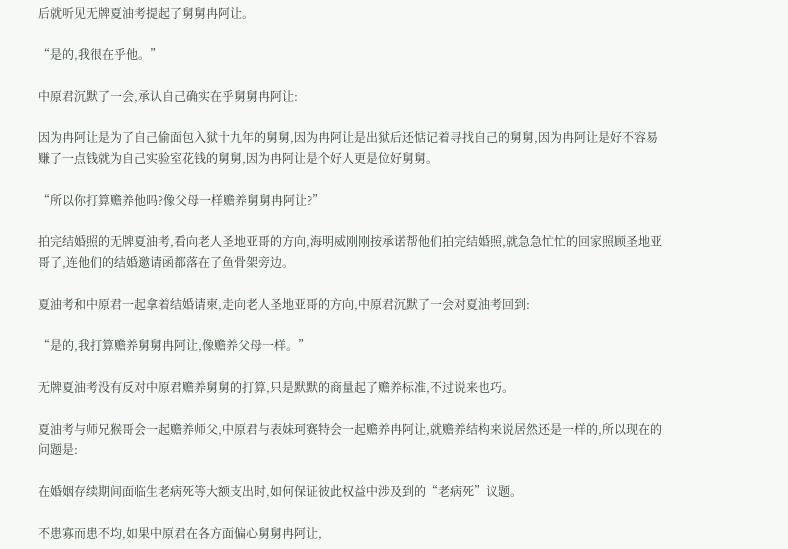后就听见无牌夏油考提起了舅舅冉阿让。

“是的,我很在乎他。”

中原君沉默了一会,承认自己确实在乎舅舅冉阿让:

因为冉阿让是为了自己偷面包入狱十九年的舅舅,因为冉阿让是出狱后还惦记着寻找自己的舅舅,因为冉阿让是好不容易赚了一点钱就为自己实验室花钱的舅舅,因为冉阿让是个好人更是位好舅舅。

“所以你打算赡养他吗?像父母一样赡养舅舅冉阿让?”

拍完结婚照的无牌夏油考,看向老人圣地亚哥的方向,海明威刚刚按承诺帮他们拍完结婚照,就急急忙忙的回家照顾圣地亚哥了,连他们的结婚邀请函都落在了鱼骨架旁边。

夏油考和中原君一起拿着结婚请柬,走向老人圣地亚哥的方向,中原君沉默了一会对夏油考回到:

“是的,我打算赡养舅舅冉阿让,像赡养父母一样。”

无牌夏油考没有反对中原君赡养舅舅的打算,只是默默的商量起了赡养标准,不过说来也巧。

夏油考与师兄猴哥会一起赡养师父,中原君与表妹珂赛特会一起赡养冉阿让,就赡养结构来说居然还是一样的,所以现在的问题是:

在婚姻存续期间面临生老病死等大额支出时,如何保证彼此权益中涉及到的“老病死”议题。

不患寡而患不均,如果中原君在各方面偏心舅舅冉阿让,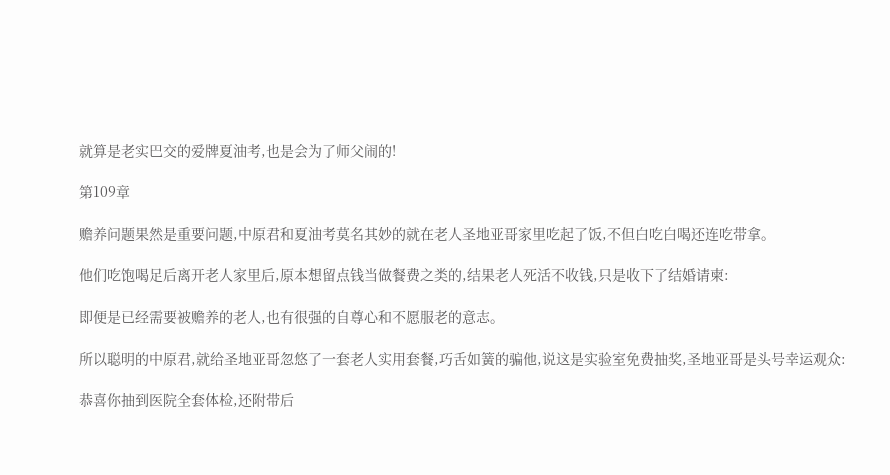就算是老实巴交的爱牌夏油考,也是会为了师父闹的!

第109章

赡养问题果然是重要问题,中原君和夏油考莫名其妙的就在老人圣地亚哥家里吃起了饭,不但白吃白喝还连吃带拿。

他们吃饱喝足后离开老人家里后,原本想留点钱当做餐费之类的,结果老人死活不收钱,只是收下了结婚请柬:

即便是已经需要被赡养的老人,也有很强的自尊心和不愿服老的意志。

所以聪明的中原君,就给圣地亚哥忽悠了一套老人实用套餐,巧舌如簧的骗他,说这是实验室免费抽奖,圣地亚哥是头号幸运观众:

恭喜你抽到医院全套体检,还附带后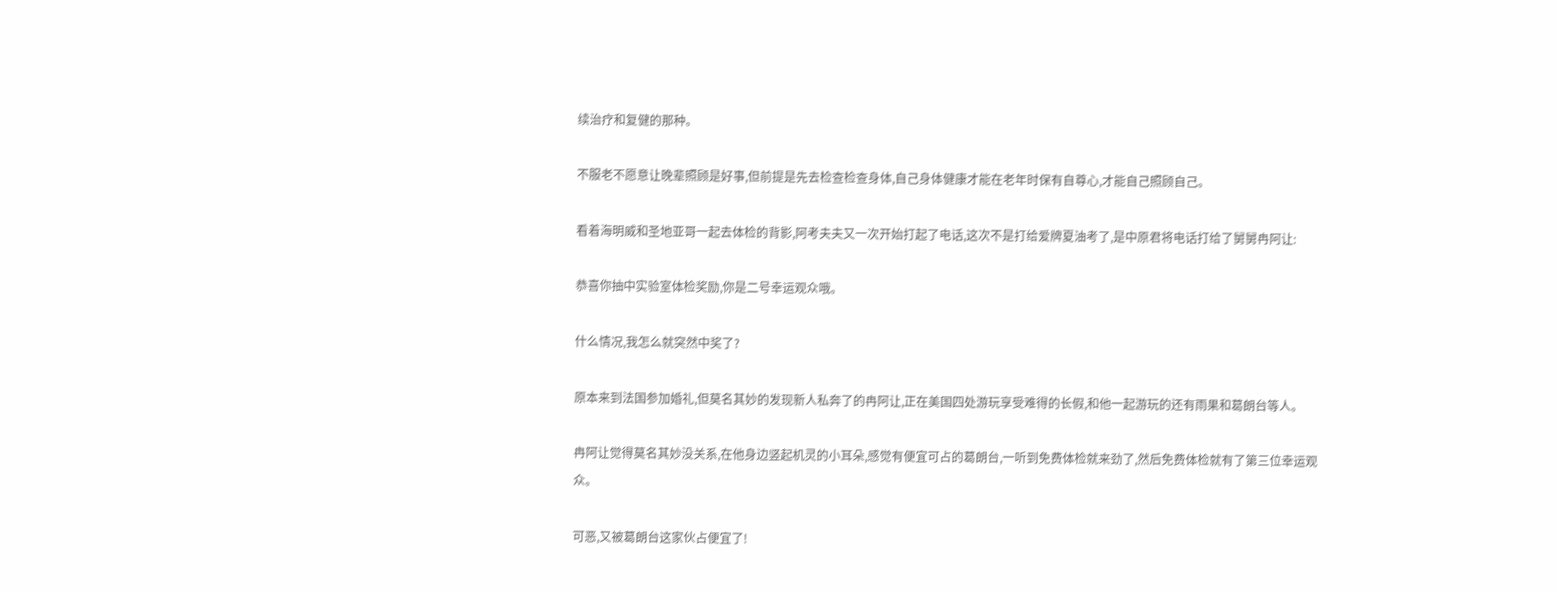续治疗和复健的那种。

不服老不愿意让晚辈照顾是好事,但前提是先去检查检查身体,自己身体健康才能在老年时保有自尊心,才能自己照顾自己。

看着海明威和圣地亚哥一起去体检的背影,阿考夫夫又一次开始打起了电话,这次不是打给爱牌夏油考了,是中原君将电话打给了舅舅冉阿让:

恭喜你抽中实验室体检奖励,你是二号幸运观众哦。

什么情况,我怎么就突然中奖了?

原本来到法国参加婚礼,但莫名其妙的发现新人私奔了的冉阿让,正在美国四处游玩享受难得的长假,和他一起游玩的还有雨果和葛朗台等人。

冉阿让觉得莫名其妙没关系,在他身边竖起机灵的小耳朵,感觉有便宜可占的葛朗台,一听到免费体检就来劲了,然后免费体检就有了第三位幸运观众。

可恶,又被葛朗台这家伙占便宜了!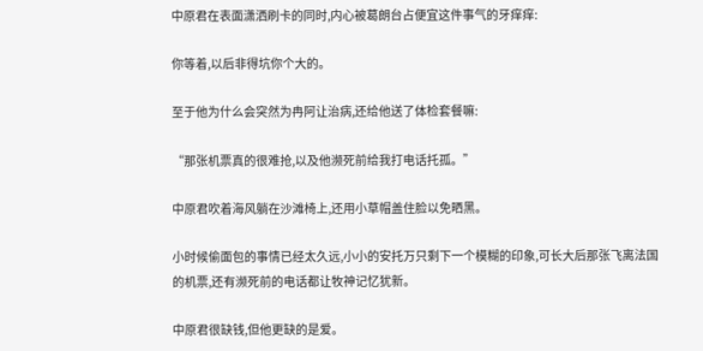中原君在表面潇洒刷卡的同时,内心被葛朗台占便宜这件事气的牙痒痒:

你等着,以后非得坑你个大的。

至于他为什么会突然为冉阿让治病,还给他送了体检套餐嘛:

“那张机票真的很难抢,以及他濒死前给我打电话托孤。”

中原君吹着海风躺在沙滩椅上,还用小草帽盖住脸以免晒黑。

小时候偷面包的事情已经太久远,小小的安托万只剩下一个模糊的印象,可长大后那张飞离法国的机票,还有濒死前的电话都让牧神记忆犹新。

中原君很缺钱,但他更缺的是爱。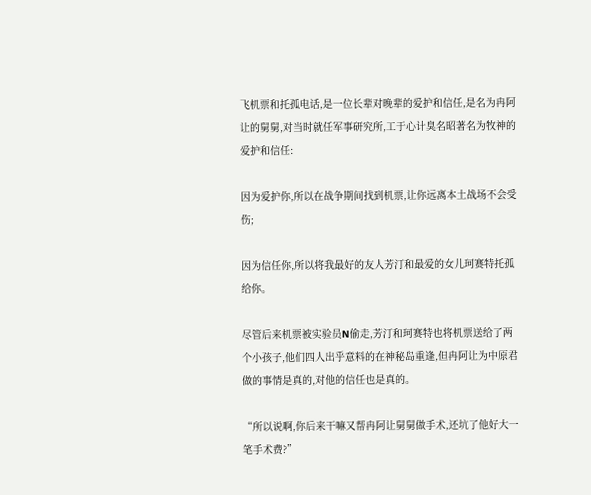飞机票和托孤电话,是一位长辈对晚辈的爱护和信任,是名为冉阿让的舅舅,对当时就任军事研究所,工于心计臭名昭著名为牧神的爱护和信任:

因为爱护你,所以在战争期间找到机票,让你远离本土战场不会受伤;

因为信任你,所以将我最好的友人芳汀和最爱的女儿珂赛特托孤给你。

尽管后来机票被实验员N偷走,芳汀和珂赛特也将机票送给了两个小孩子,他们四人出乎意料的在神秘岛重逢,但冉阿让为中原君做的事情是真的,对他的信任也是真的。

“所以说啊,你后来干嘛又帮冉阿让舅舅做手术,还坑了他好大一笔手术费?”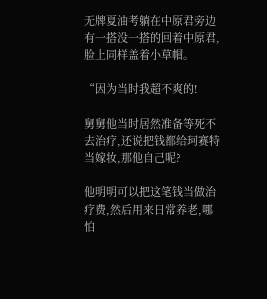无牌夏油考躺在中原君旁边有一搭没一搭的回着中原君,脸上同样盖着小草帽。

“因为当时我超不爽的!

舅舅他当时居然准备等死不去治疗,还说把钱都给珂赛特当嫁妆,那他自己呢?

他明明可以把这笔钱当做治疗费,然后用来日常养老,哪怕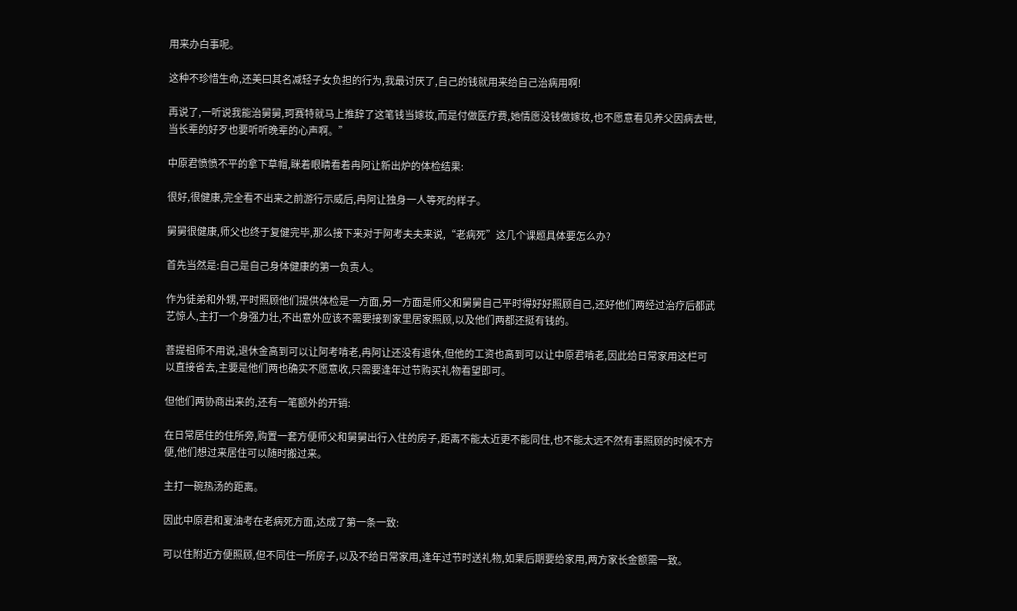用来办白事呢。

这种不珍惜生命,还美曰其名减轻子女负担的行为,我最讨厌了,自己的钱就用来给自己治病用啊!

再说了,一听说我能治舅舅,珂赛特就马上推辞了这笔钱当嫁妆,而是付做医疗费,她情愿没钱做嫁妆,也不愿意看见养父因病去世,当长辈的好歹也要听听晚辈的心声啊。”

中原君愤愤不平的拿下草帽,眯着眼睛看着冉阿让新出炉的体检结果:

很好,很健康,完全看不出来之前游行示威后,冉阿让独身一人等死的样子。

舅舅很健康,师父也终于复健完毕,那么接下来对于阿考夫夫来说,“老病死”这几个课题具体要怎么办?

首先当然是:自己是自己身体健康的第一负责人。

作为徒弟和外甥,平时照顾他们提供体检是一方面,另一方面是师父和舅舅自己平时得好好照顾自己,还好他们两经过治疗后都武艺惊人,主打一个身强力壮,不出意外应该不需要接到家里居家照顾,以及他们两都还挺有钱的。

菩提祖师不用说,退休金高到可以让阿考啃老,冉阿让还没有退休,但他的工资也高到可以让中原君啃老,因此给日常家用这栏可以直接省去,主要是他们两也确实不愿意收,只需要逢年过节购买礼物看望即可。

但他们两协商出来的,还有一笔额外的开销:

在日常居住的住所旁,购置一套方便师父和舅舅出行入住的房子,距离不能太近更不能同住,也不能太远不然有事照顾的时候不方便,他们想过来居住可以随时搬过来。

主打一碗热汤的距离。

因此中原君和夏油考在老病死方面,达成了第一条一致:

可以住附近方便照顾,但不同住一所房子,以及不给日常家用,逢年过节时送礼物,如果后期要给家用,两方家长金额需一致。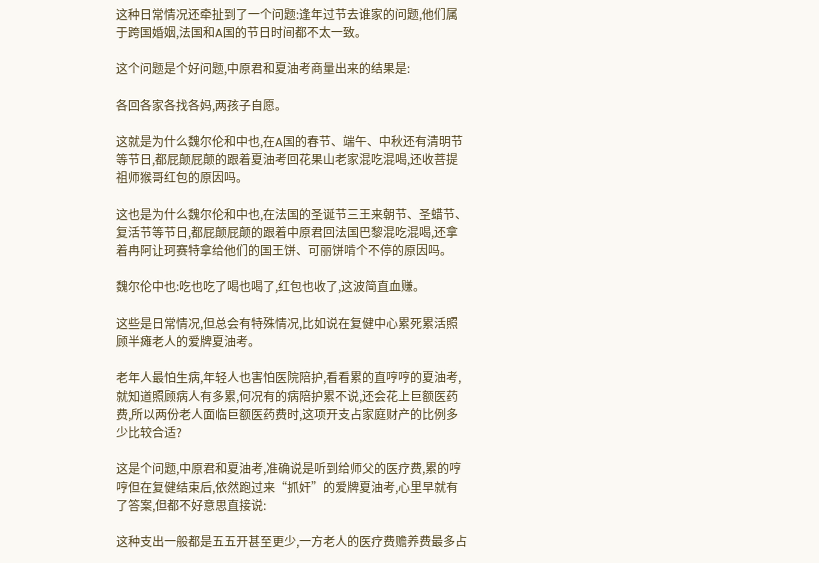这种日常情况还牵扯到了一个问题:逢年过节去谁家的问题,他们属于跨国婚姻,法国和A国的节日时间都不太一致。

这个问题是个好问题,中原君和夏油考商量出来的结果是:

各回各家各找各妈,两孩子自愿。

这就是为什么魏尔伦和中也,在A国的春节、端午、中秋还有清明节等节日,都屁颠屁颠的跟着夏油考回花果山老家混吃混喝,还收菩提祖师猴哥红包的原因吗。

这也是为什么魏尔伦和中也,在法国的圣诞节三王来朝节、圣蜡节、复活节等节日,都屁颠屁颠的跟着中原君回法国巴黎混吃混喝,还拿着冉阿让珂赛特拿给他们的国王饼、可丽饼啃个不停的原因吗。

魏尔伦中也:吃也吃了喝也喝了,红包也收了,这波简直血赚。

这些是日常情况,但总会有特殊情况,比如说在复健中心累死累活照顾半瘫老人的爱牌夏油考。

老年人最怕生病,年轻人也害怕医院陪护,看看累的直哼哼的夏油考,就知道照顾病人有多累,何况有的病陪护累不说,还会花上巨额医药费,所以两份老人面临巨额医药费时,这项开支占家庭财产的比例多少比较合适?

这是个问题,中原君和夏油考,准确说是听到给师父的医疗费,累的哼哼但在复健结束后,依然跑过来“抓奸”的爱牌夏油考,心里早就有了答案,但都不好意思直接说:

这种支出一般都是五五开甚至更少,一方老人的医疗费赡养费最多占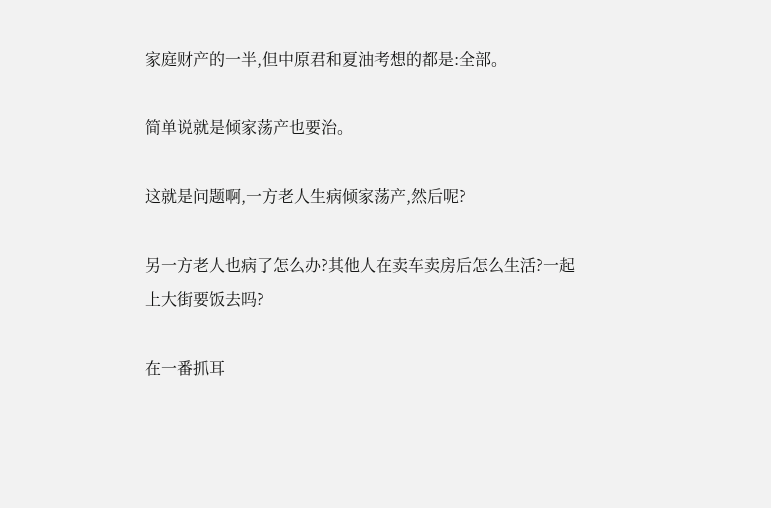家庭财产的一半,但中原君和夏油考想的都是:全部。

简单说就是倾家荡产也要治。

这就是问题啊,一方老人生病倾家荡产,然后呢?

另一方老人也病了怎么办?其他人在卖车卖房后怎么生活?一起上大街要饭去吗?

在一番抓耳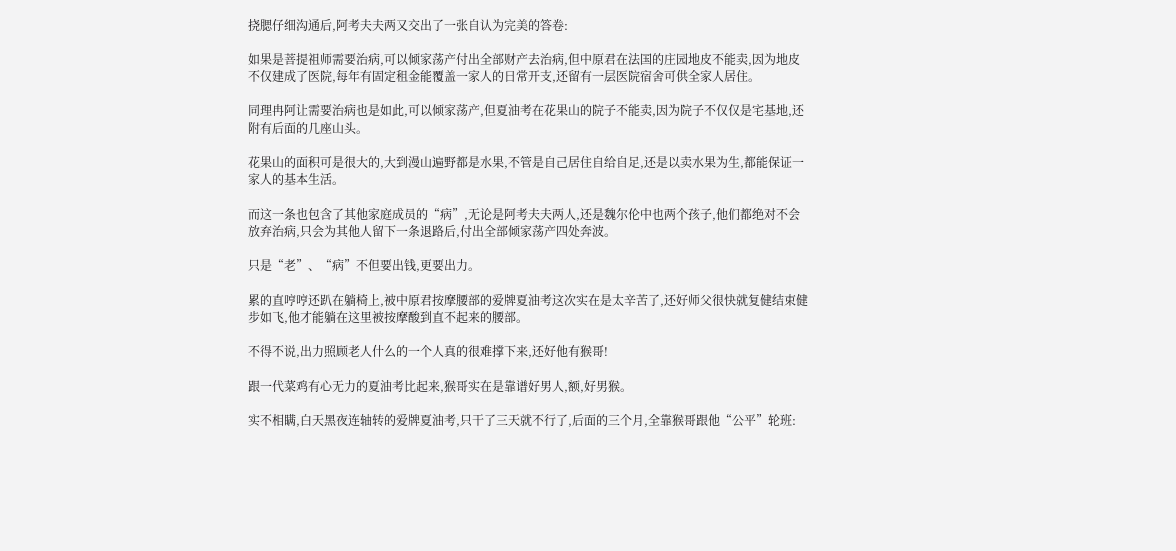挠腮仔细沟通后,阿考夫夫两又交出了一张自认为完美的答卷:

如果是菩提祖师需要治病,可以倾家荡产付出全部财产去治病,但中原君在法国的庄园地皮不能卖,因为地皮不仅建成了医院,每年有固定租金能覆盖一家人的日常开支,还留有一层医院宿舍可供全家人居住。

同理冉阿让需要治病也是如此,可以倾家荡产,但夏油考在花果山的院子不能卖,因为院子不仅仅是宅基地,还附有后面的几座山头。

花果山的面积可是很大的,大到漫山遍野都是水果,不管是自己居住自给自足,还是以卖水果为生,都能保证一家人的基本生活。

而这一条也包含了其他家庭成员的“病”,无论是阿考夫夫两人,还是魏尔伦中也两个孩子,他们都绝对不会放弃治病,只会为其他人留下一条退路后,付出全部倾家荡产四处奔波。

只是“老”、“病”不但要出钱,更要出力。

累的直哼哼还趴在躺椅上,被中原君按摩腰部的爱牌夏油考这次实在是太辛苦了,还好师父很快就复健结束健步如飞,他才能躺在这里被按摩酸到直不起来的腰部。

不得不说,出力照顾老人什么的一个人真的很难撑下来,还好他有猴哥!

跟一代菜鸡有心无力的夏油考比起来,猴哥实在是靠谱好男人,额,好男猴。

实不相瞒,白天黑夜连轴转的爱牌夏油考,只干了三天就不行了,后面的三个月,全靠猴哥跟他“公平”轮班: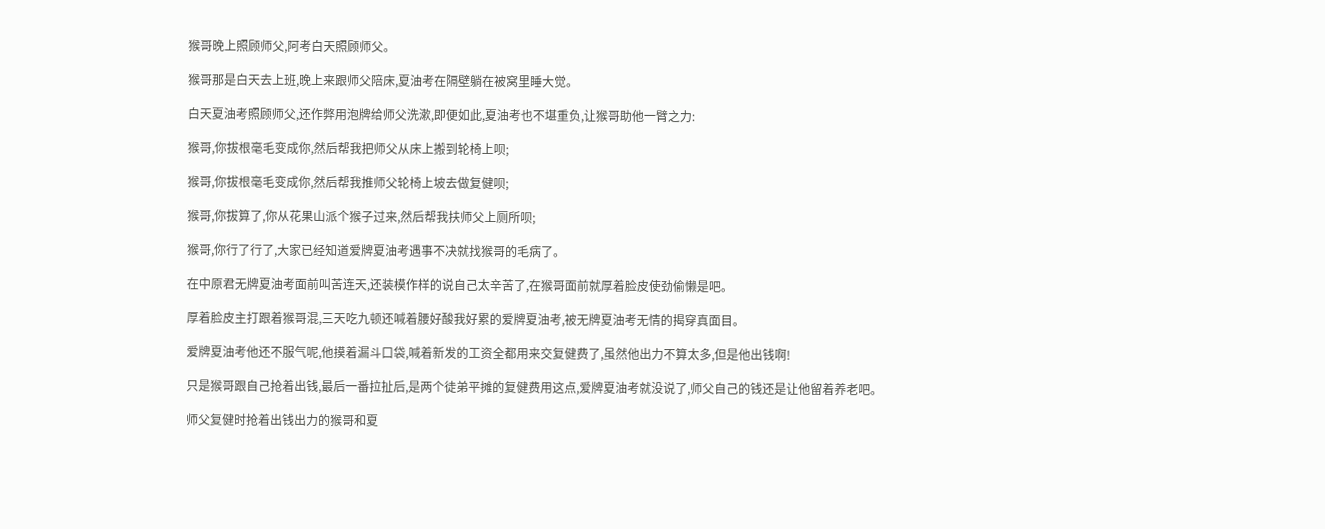猴哥晚上照顾师父,阿考白天照顾师父。

猴哥那是白天去上班,晚上来跟师父陪床,夏油考在隔壁躺在被窝里睡大觉。

白天夏油考照顾师父,还作弊用泡牌给师父洗漱,即便如此,夏油考也不堪重负,让猴哥助他一臂之力:

猴哥,你拔根毫毛变成你,然后帮我把师父从床上搬到轮椅上呗;

猴哥,你拔根毫毛变成你,然后帮我推师父轮椅上坡去做复健呗;

猴哥,你拔算了,你从花果山派个猴子过来,然后帮我扶师父上厕所呗;

猴哥,你行了行了,大家已经知道爱牌夏油考遇事不决就找猴哥的毛病了。

在中原君无牌夏油考面前叫苦连天,还装模作样的说自己太辛苦了,在猴哥面前就厚着脸皮使劲偷懒是吧。

厚着脸皮主打跟着猴哥混,三天吃九顿还喊着腰好酸我好累的爱牌夏油考,被无牌夏油考无情的揭穿真面目。

爱牌夏油考他还不服气呢,他摸着漏斗口袋,喊着新发的工资全都用来交复健费了,虽然他出力不算太多,但是他出钱啊!

只是猴哥跟自己抢着出钱,最后一番拉扯后,是两个徒弟平摊的复健费用这点,爱牌夏油考就没说了,师父自己的钱还是让他留着养老吧。

师父复健时抢着出钱出力的猴哥和夏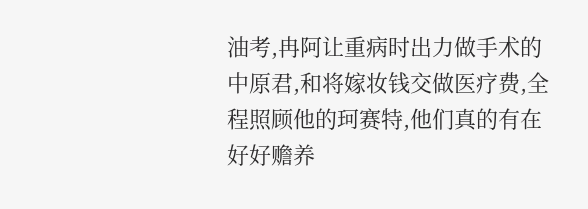油考,冉阿让重病时出力做手术的中原君,和将嫁妆钱交做医疗费,全程照顾他的珂赛特,他们真的有在好好赡养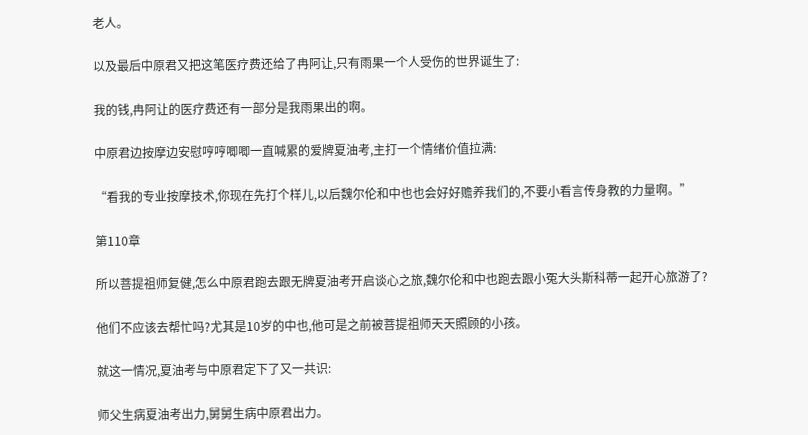老人。

以及最后中原君又把这笔医疗费还给了冉阿让,只有雨果一个人受伤的世界诞生了:

我的钱,冉阿让的医疗费还有一部分是我雨果出的啊。

中原君边按摩边安慰哼哼唧唧一直喊累的爱牌夏油考,主打一个情绪价值拉满:

“看我的专业按摩技术,你现在先打个样儿,以后魏尔伦和中也也会好好赡养我们的,不要小看言传身教的力量啊。”

第110章

所以菩提祖师复健,怎么中原君跑去跟无牌夏油考开启谈心之旅,魏尔伦和中也跑去跟小冤大头斯科蒂一起开心旅游了?

他们不应该去帮忙吗?尤其是10岁的中也,他可是之前被菩提祖师天天照顾的小孩。

就这一情况,夏油考与中原君定下了又一共识:

师父生病夏油考出力,舅舅生病中原君出力。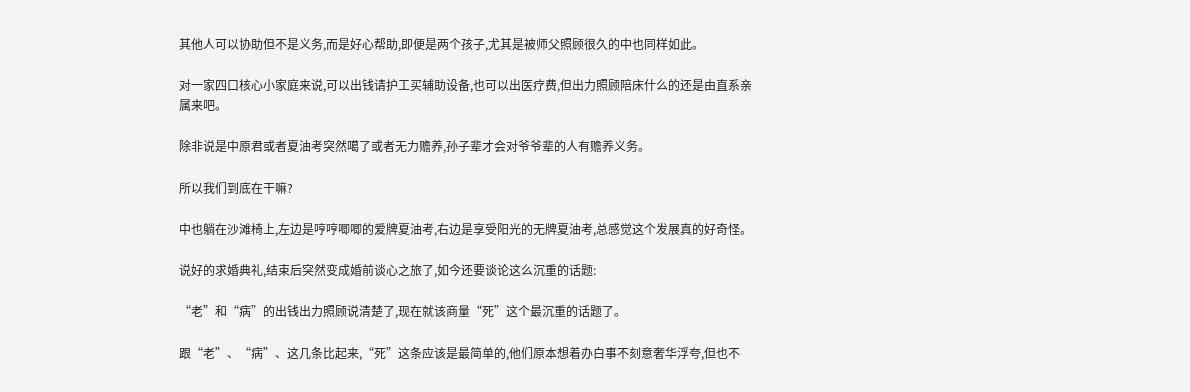其他人可以协助但不是义务,而是好心帮助,即便是两个孩子,尤其是被师父照顾很久的中也同样如此。

对一家四口核心小家庭来说,可以出钱请护工买辅助设备,也可以出医疗费,但出力照顾陪床什么的还是由直系亲属来吧。

除非说是中原君或者夏油考突然噶了或者无力赡养,孙子辈才会对爷爷辈的人有赡养义务。

所以我们到底在干嘛?

中也躺在沙滩椅上,左边是哼哼唧唧的爱牌夏油考,右边是享受阳光的无牌夏油考,总感觉这个发展真的好奇怪。

说好的求婚典礼,结束后突然变成婚前谈心之旅了,如今还要谈论这么沉重的话题:

“老”和“病”的出钱出力照顾说清楚了,现在就该商量“死”这个最沉重的话题了。

跟“老”、“病”、这几条比起来,“死”这条应该是最简单的,他们原本想着办白事不刻意奢华浮夸,但也不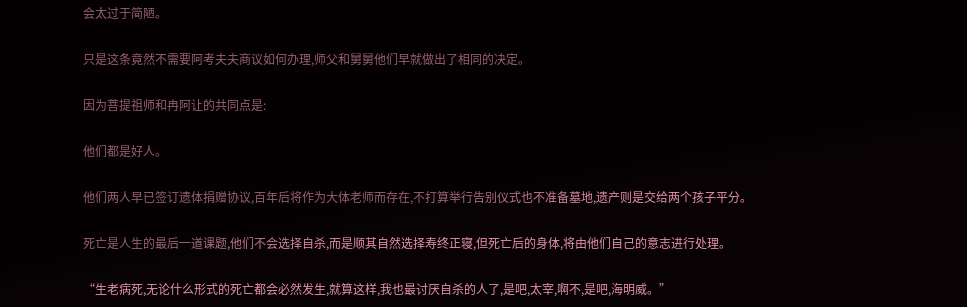会太过于简陋。

只是这条竟然不需要阿考夫夫商议如何办理,师父和舅舅他们早就做出了相同的决定。

因为菩提祖师和冉阿让的共同点是:

他们都是好人。

他们两人早已签订遗体捐赠协议,百年后将作为大体老师而存在,不打算举行告别仪式也不准备墓地,遗产则是交给两个孩子平分。

死亡是人生的最后一道课题,他们不会选择自杀,而是顺其自然选择寿终正寝,但死亡后的身体,将由他们自己的意志进行处理。

“生老病死,无论什么形式的死亡都会必然发生,就算这样,我也最讨厌自杀的人了,是吧,太宰,啊不,是吧,海明威。”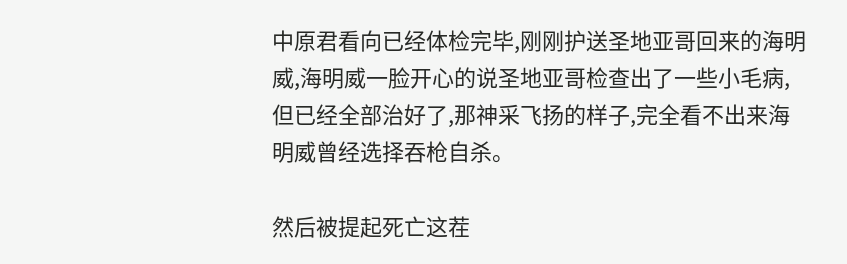中原君看向已经体检完毕,刚刚护送圣地亚哥回来的海明威,海明威一脸开心的说圣地亚哥检查出了一些小毛病,但已经全部治好了,那神采飞扬的样子,完全看不出来海明威曾经选择吞枪自杀。

然后被提起死亡这茬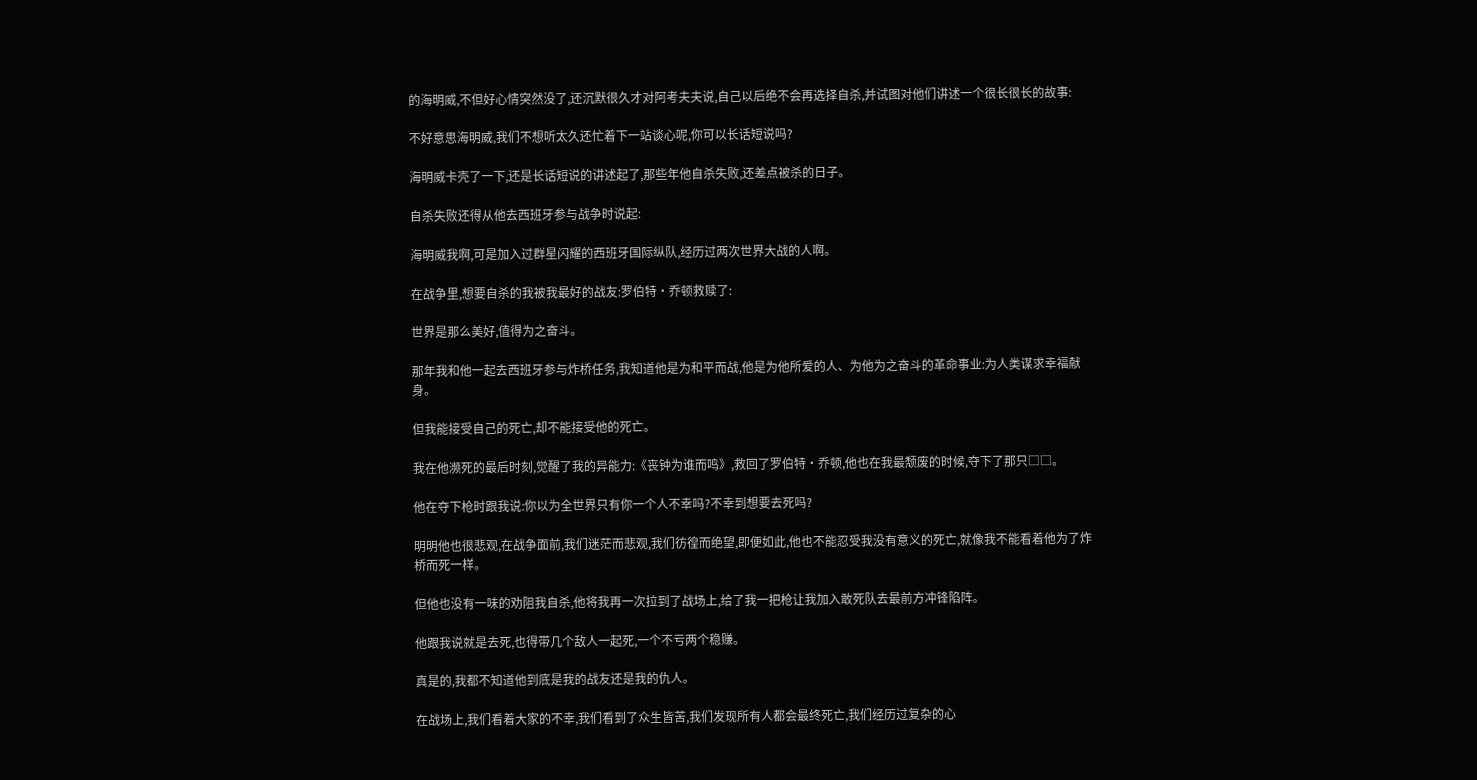的海明威,不但好心情突然没了,还沉默很久才对阿考夫夫说,自己以后绝不会再选择自杀,并试图对他们讲述一个很长很长的故事:

不好意思海明威,我们不想听太久还忙着下一站谈心呢,你可以长话短说吗?

海明威卡壳了一下,还是长话短说的讲述起了,那些年他自杀失败,还差点被杀的日子。

自杀失败还得从他去西班牙参与战争时说起:

海明威我啊,可是加入过群星闪耀的西班牙国际纵队,经历过两次世界大战的人啊。

在战争里,想要自杀的我被我最好的战友:罗伯特·乔顿救赎了:

世界是那么美好,值得为之奋斗。

那年我和他一起去西班牙参与炸桥任务,我知道他是为和平而战,他是为他所爱的人、为他为之奋斗的革命事业:为人类谋求幸福献身。

但我能接受自己的死亡,却不能接受他的死亡。

我在他濒死的最后时刻,觉醒了我的异能力:《丧钟为谁而鸣》,救回了罗伯特·乔顿,他也在我最颓废的时候,夺下了那只□□。

他在夺下枪时跟我说:你以为全世界只有你一个人不幸吗?不幸到想要去死吗?

明明他也很悲观,在战争面前,我们迷茫而悲观,我们彷徨而绝望,即便如此,他也不能忍受我没有意义的死亡,就像我不能看着他为了炸桥而死一样。

但他也没有一味的劝阻我自杀,他将我再一次拉到了战场上,给了我一把枪让我加入敢死队去最前方冲锋陷阵。

他跟我说就是去死,也得带几个敌人一起死,一个不亏两个稳赚。

真是的,我都不知道他到底是我的战友还是我的仇人。

在战场上,我们看着大家的不幸,我们看到了众生皆苦,我们发现所有人都会最终死亡,我们经历过复杂的心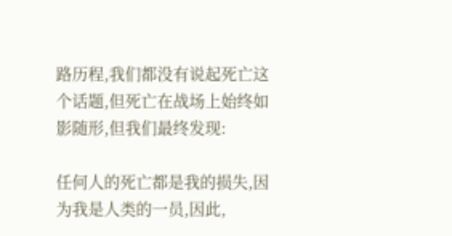路历程,我们都没有说起死亡这个话题,但死亡在战场上始终如影随形,但我们最终发现:

任何人的死亡都是我的损失,因为我是人类的一员,因此,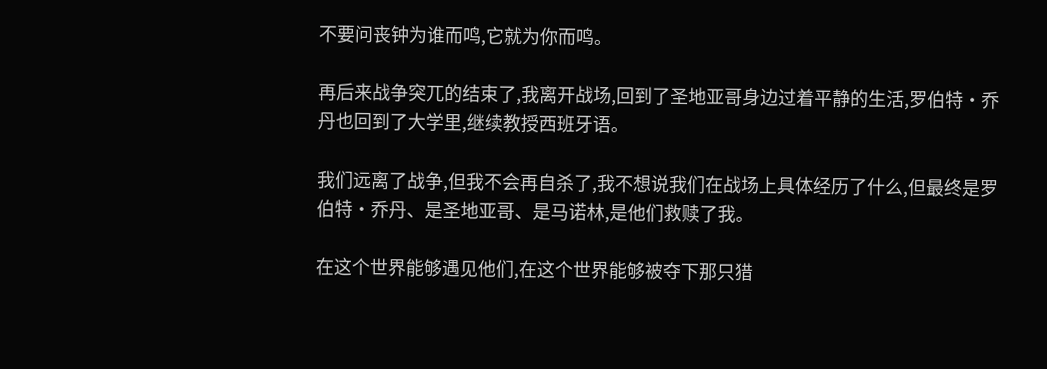不要问丧钟为谁而鸣,它就为你而鸣。

再后来战争突兀的结束了,我离开战场,回到了圣地亚哥身边过着平静的生活,罗伯特·乔丹也回到了大学里,继续教授西班牙语。

我们远离了战争,但我不会再自杀了,我不想说我们在战场上具体经历了什么,但最终是罗伯特·乔丹、是圣地亚哥、是马诺林,是他们救赎了我。

在这个世界能够遇见他们,在这个世界能够被夺下那只猎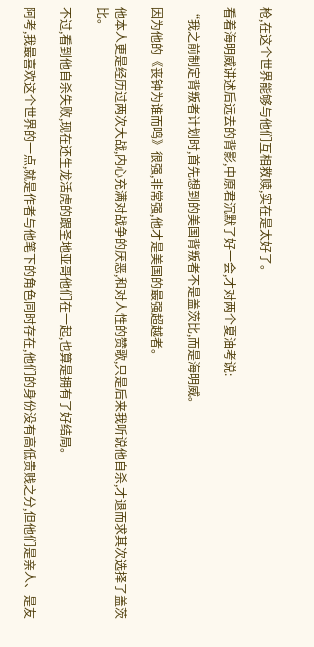枪,在这个世界能够与他们互相救赎,实在是太好了。

看着海明威讲述后远去的背影,中原君沉默了好一会,才对两个夏油考说:

“我之前制定背叛者计划时,首先想到的美国背叛者不是盖茨比,而是海明威。

因为他的《丧钟为谁而鸣》很强,非常强,他才是美国的最强超越者。

他本人更是经历过两次大战,内心充满对战争的厌恶,和对人性的赞歌,只是后来我听说他自杀,才退而求其次选择了盖茨比。

不过,看到他自杀失败,现在还生龙活虎的跟圣地亚哥他们在一起,也算是拥有了好结局。

阿考,我最喜欢这个世界的一点,就是作者与他笔下的角色同时存在,他们的身份没有高低贵贱之分,但他们是亲人、是友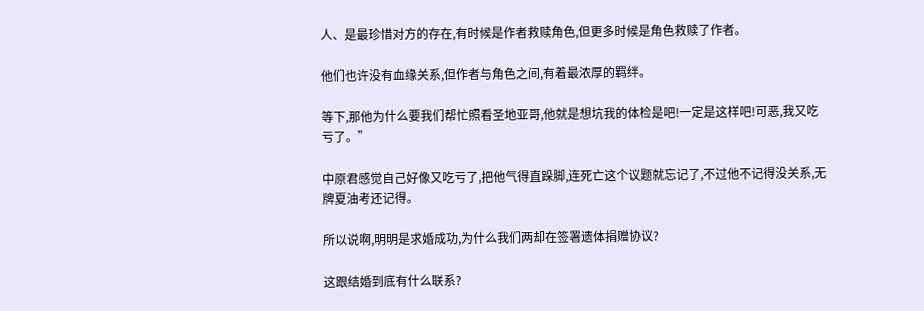人、是最珍惜对方的存在,有时候是作者救赎角色,但更多时候是角色救赎了作者。

他们也许没有血缘关系,但作者与角色之间,有着最浓厚的羁绊。

等下,那他为什么要我们帮忙照看圣地亚哥,他就是想坑我的体检是吧!一定是这样吧!可恶,我又吃亏了。”

中原君感觉自己好像又吃亏了,把他气得直跺脚,连死亡这个议题就忘记了,不过他不记得没关系,无牌夏油考还记得。

所以说啊,明明是求婚成功,为什么我们两却在签署遗体捐赠协议?

这跟结婚到底有什么联系?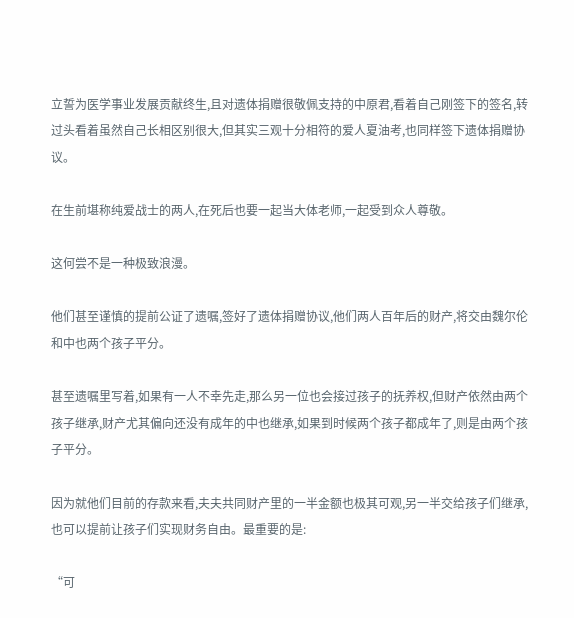立誓为医学事业发展贡献终生,且对遗体捐赠很敬佩支持的中原君,看着自己刚签下的签名,转过头看着虽然自己长相区别很大,但其实三观十分相符的爱人夏油考,也同样签下遗体捐赠协议。

在生前堪称纯爱战士的两人,在死后也要一起当大体老师,一起受到众人尊敬。

这何尝不是一种极致浪漫。

他们甚至谨慎的提前公证了遗嘱,签好了遗体捐赠协议,他们两人百年后的财产,将交由魏尔伦和中也两个孩子平分。

甚至遗嘱里写着,如果有一人不幸先走,那么另一位也会接过孩子的抚养权,但财产依然由两个孩子继承,财产尤其偏向还没有成年的中也继承,如果到时候两个孩子都成年了,则是由两个孩子平分。

因为就他们目前的存款来看,夫夫共同财产里的一半金额也极其可观,另一半交给孩子们继承,也可以提前让孩子们实现财务自由。最重要的是:

“可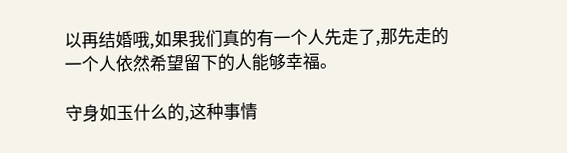以再结婚哦,如果我们真的有一个人先走了,那先走的一个人依然希望留下的人能够幸福。

守身如玉什么的,这种事情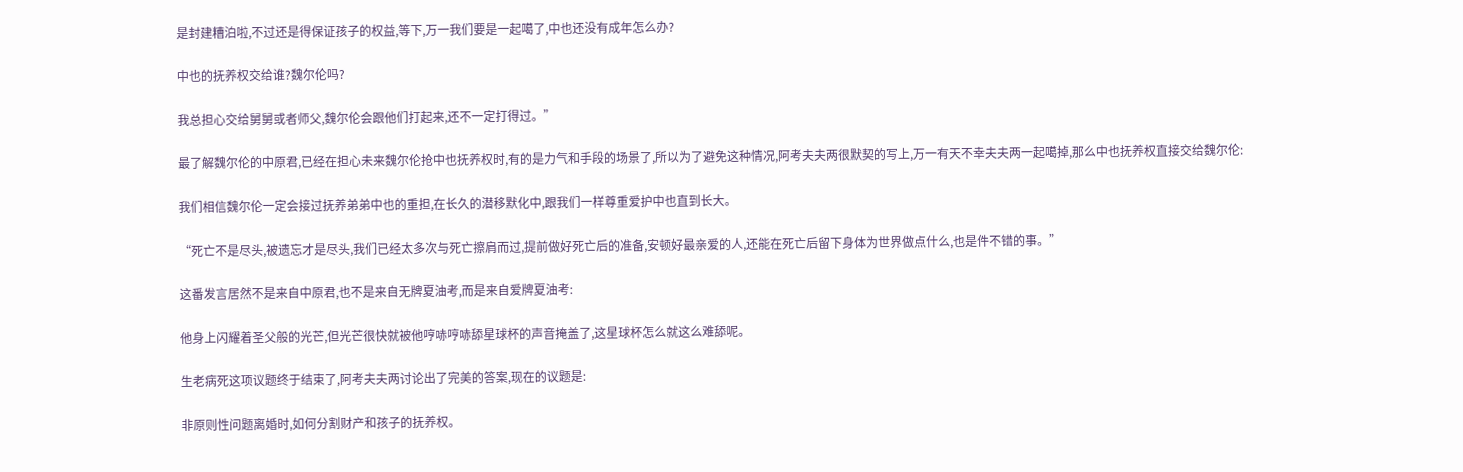是封建糟泊啦,不过还是得保证孩子的权益,等下,万一我们要是一起噶了,中也还没有成年怎么办?

中也的抚养权交给谁?魏尔伦吗?

我总担心交给舅舅或者师父,魏尔伦会跟他们打起来,还不一定打得过。”

最了解魏尔伦的中原君,已经在担心未来魏尔伦抢中也抚养权时,有的是力气和手段的场景了,所以为了避免这种情况,阿考夫夫两很默契的写上,万一有天不幸夫夫两一起噶掉,那么中也抚养权直接交给魏尔伦:

我们相信魏尔伦一定会接过抚养弟弟中也的重担,在长久的潜移默化中,跟我们一样尊重爱护中也直到长大。

“死亡不是尽头,被遗忘才是尽头,我们已经太多次与死亡擦肩而过,提前做好死亡后的准备,安顿好最亲爱的人,还能在死亡后留下身体为世界做点什么,也是件不错的事。”

这番发言居然不是来自中原君,也不是来自无牌夏油考,而是来自爱牌夏油考:

他身上闪耀着圣父般的光芒,但光芒很快就被他哼哧哼哧舔星球杯的声音掩盖了,这星球杯怎么就这么难舔呢。

生老病死这项议题终于结束了,阿考夫夫两讨论出了完美的答案,现在的议题是:

非原则性问题离婚时,如何分割财产和孩子的抚养权。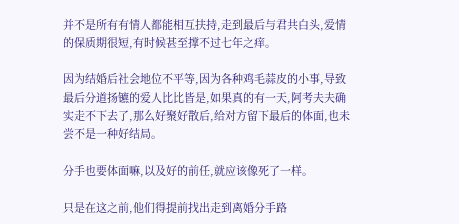并不是所有有情人都能相互扶持,走到最后与君共白头,爱情的保质期很短,有时候甚至撑不过七年之痒。

因为结婚后社会地位不平等,因为各种鸡毛蒜皮的小事,导致最后分道扬镳的爱人比比皆是,如果真的有一天,阿考夫夫确实走不下去了,那么好聚好散后,给对方留下最后的体面,也未尝不是一种好结局。

分手也要体面嘛,以及好的前任,就应该像死了一样。

只是在这之前,他们得提前找出走到离婚分手路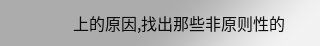上的原因,找出那些非原则性的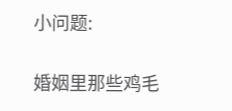小问题:

婚姻里那些鸡毛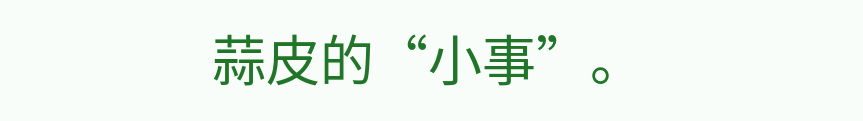蒜皮的“小事”。